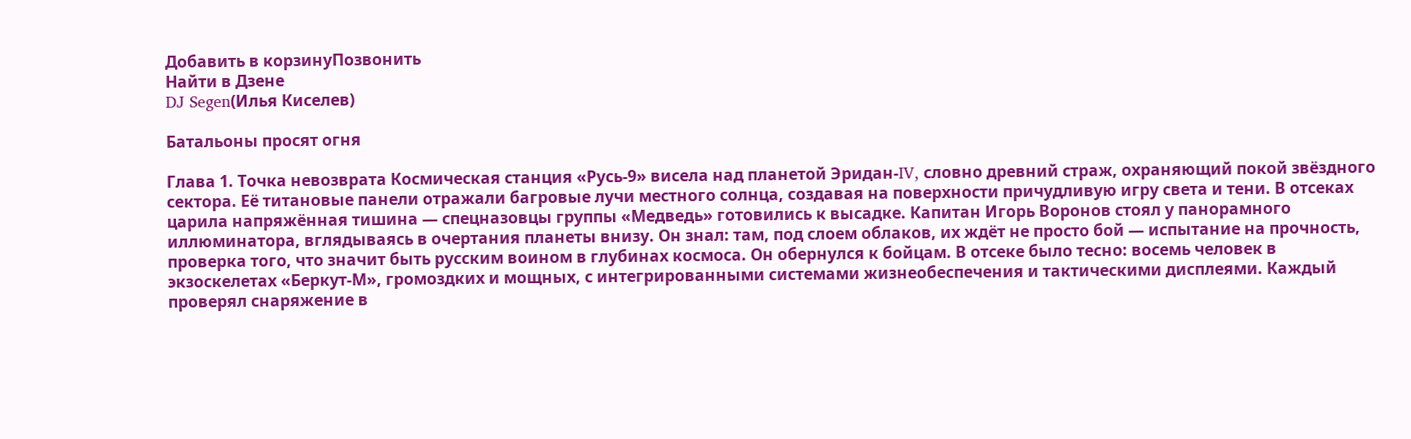Добавить в корзинуПозвонить
Найти в Дзене
DJ Segen(Илья Киселев)

Батальоны просят огня

Глава 1. Точка невозврата Космическая станция «Русь‑9» висела над планетой Эридан‑IV, словно древний страж, охраняющий покой звёздного сектора. Её титановые панели отражали багровые лучи местного солнца, создавая на поверхности причудливую игру света и тени. В отсеках царила напряжённая тишина — спецназовцы группы «Медведь» готовились к высадке. Капитан Игорь Воронов стоял у панорамного иллюминатора, вглядываясь в очертания планеты внизу. Он знал: там, под слоем облаков, их ждёт не просто бой — испытание на прочность, проверка того, что значит быть русским воином в глубинах космоса. Он обернулся к бойцам. В отсеке было тесно: восемь человек в экзоскелетах «Беркут‑М», громоздких и мощных, с интегрированными системами жизнеобеспечения и тактическими дисплеями. Каждый проверял снаряжение в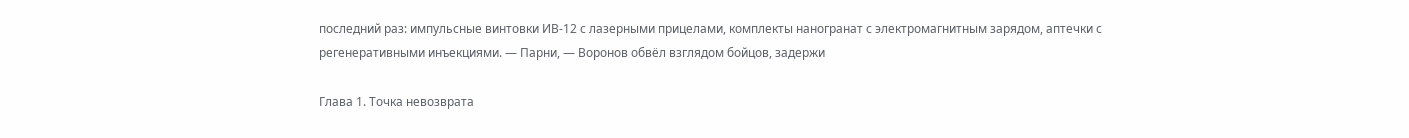последний раз: импульсные винтовки ИВ‑12 с лазерными прицелами, комплекты наногранат с электромагнитным зарядом, аптечки с регенеративными инъекциями. — Парни, — Воронов обвёл взглядом бойцов, задержи

Глава 1. Точка невозврата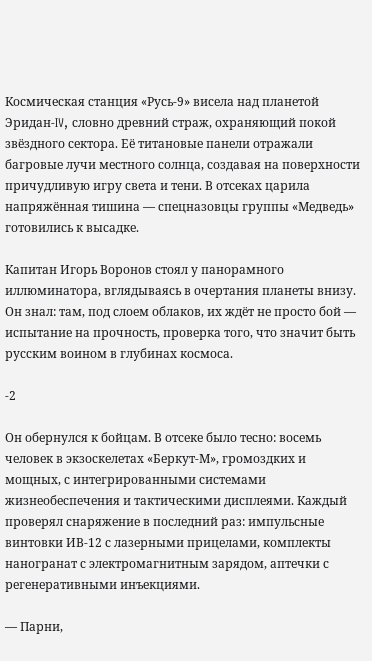Космическая станция «Русь‑9» висела над планетой Эридан‑IV, словно древний страж, охраняющий покой звёздного сектора. Её титановые панели отражали багровые лучи местного солнца, создавая на поверхности причудливую игру света и тени. В отсеках царила напряжённая тишина — спецназовцы группы «Медведь» готовились к высадке.

Капитан Игорь Воронов стоял у панорамного иллюминатора, вглядываясь в очертания планеты внизу. Он знал: там, под слоем облаков, их ждёт не просто бой — испытание на прочность, проверка того, что значит быть русским воином в глубинах космоса.

-2

Он обернулся к бойцам. В отсеке было тесно: восемь человек в экзоскелетах «Беркут‑М», громоздких и мощных, с интегрированными системами жизнеобеспечения и тактическими дисплеями. Каждый проверял снаряжение в последний раз: импульсные винтовки ИВ‑12 с лазерными прицелами, комплекты наногранат с электромагнитным зарядом, аптечки с регенеративными инъекциями.

— Парни,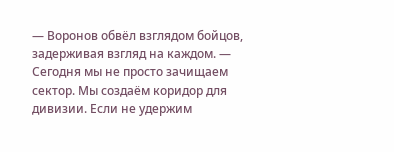— Воронов обвёл взглядом бойцов, задерживая взгляд на каждом. — Сегодня мы не просто зачищаем сектор. Мы создаём коридор для дивизии. Если не удержим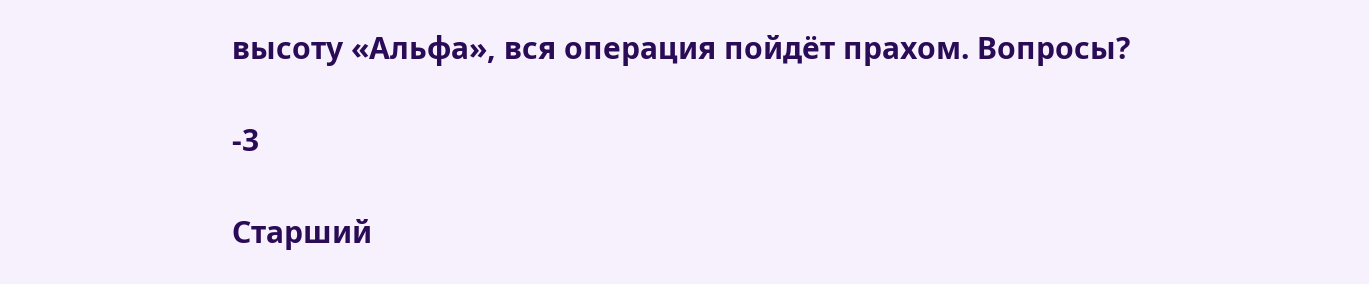высоту «Альфа», вся операция пойдёт прахом. Вопросы?

-3

Старший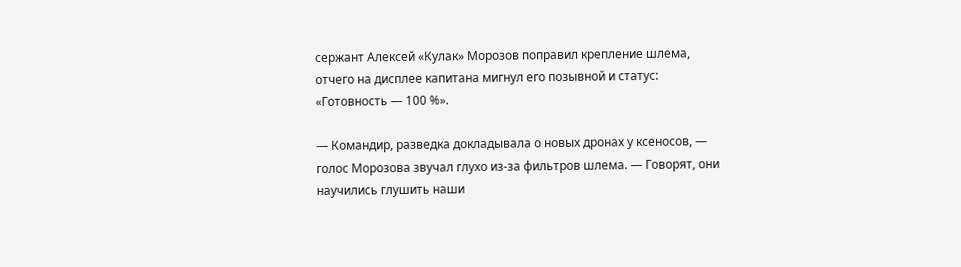сержант Алексей «Кулак» Морозов поправил крепление шлема, отчего на дисплее капитана мигнул его позывной и статус: «Готовность — 100 %».

— Командир, разведка докладывала о новых дронах у ксеносов, — голос Морозова звучал глухо из‑за фильтров шлема. — Говорят, они научились глушить наши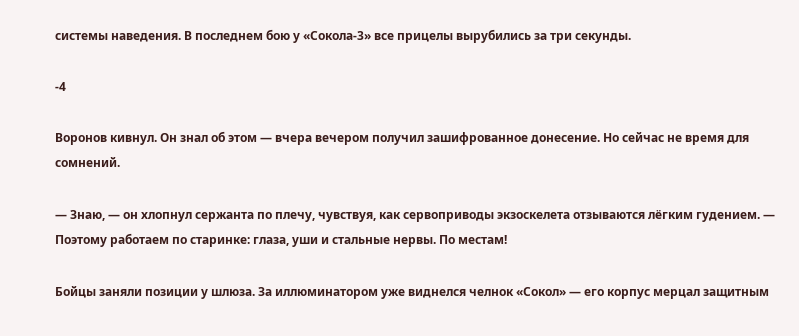системы наведения. В последнем бою у «Сокола‑3» все прицелы вырубились за три секунды.

-4

Воронов кивнул. Он знал об этом — вчера вечером получил зашифрованное донесение. Но сейчас не время для сомнений.

— Знаю, — он хлопнул сержанта по плечу, чувствуя, как сервоприводы экзоскелета отзываются лёгким гудением. — Поэтому работаем по старинке: глаза, уши и стальные нервы. По местам!

Бойцы заняли позиции у шлюза. За иллюминатором уже виднелся челнок «Сокол» — его корпус мерцал защитным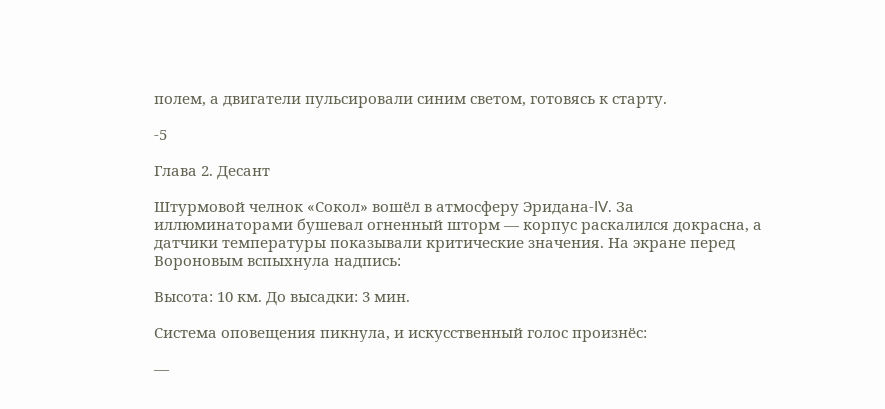полем, а двигатели пульсировали синим светом, готовясь к старту.

-5

Глава 2. Десант

Штурмовой челнок «Сокол» вошёл в атмосферу Эридана‑IV. За иллюминаторами бушевал огненный шторм — корпус раскалился докрасна, а датчики температуры показывали критические значения. На экране перед Вороновым вспыхнула надпись:

Высота: 10 км. До высадки: 3 мин.

Система оповещения пикнула, и искусственный голос произнёс:

—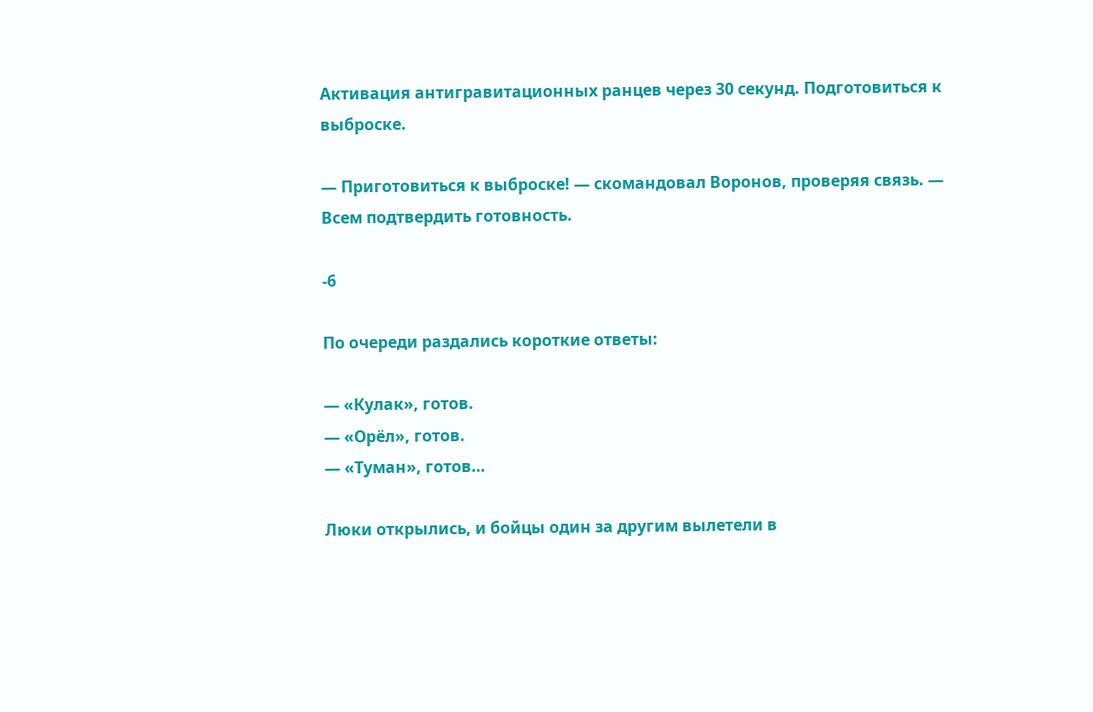Активация антигравитационных ранцев через 30 секунд. Подготовиться к выброске.

— Приготовиться к выброске! — скомандовал Воронов, проверяя связь. — Всем подтвердить готовность.

-6

По очереди раздались короткие ответы:

— «Кулак», готов.
— «Орёл», готов.
— «Туман», готов…

Люки открылись, и бойцы один за другим вылетели в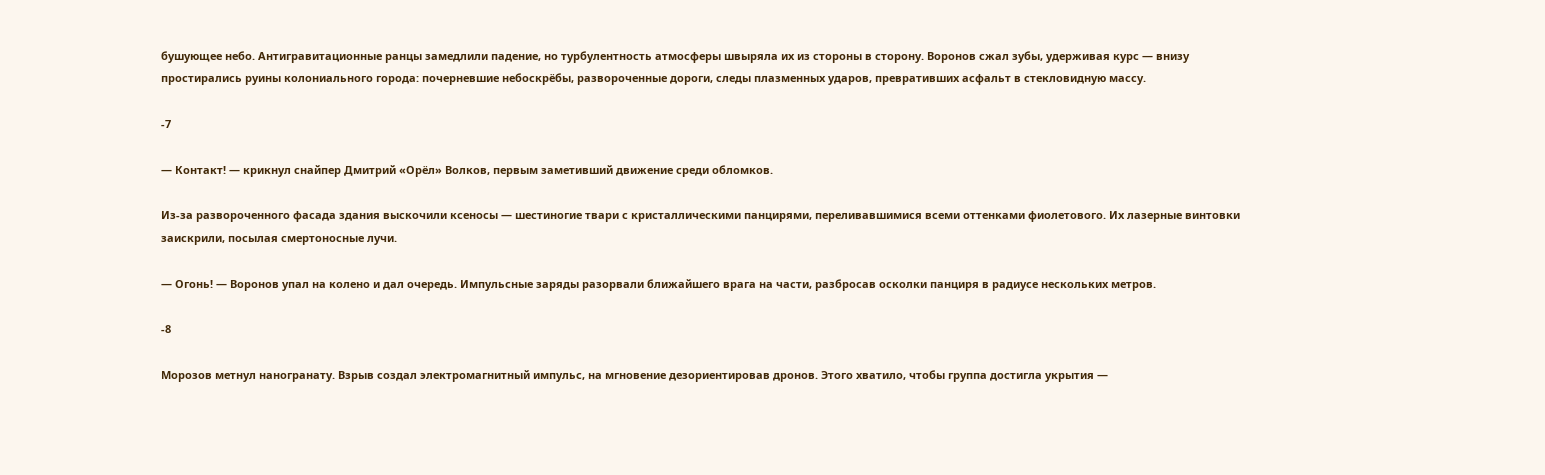бушующее небо. Антигравитационные ранцы замедлили падение, но турбулентность атмосферы швыряла их из стороны в сторону. Воронов сжал зубы, удерживая курс — внизу простирались руины колониального города: почерневшие небоскрёбы, развороченные дороги, следы плазменных ударов, превративших асфальт в стекловидную массу.

-7

— Контакт! — крикнул снайпер Дмитрий «Орёл» Волков, первым заметивший движение среди обломков.

Из‑за развороченного фасада здания выскочили ксеносы — шестиногие твари с кристаллическими панцирями, переливавшимися всеми оттенками фиолетового. Их лазерные винтовки заискрили, посылая смертоносные лучи.

— Огонь! — Воронов упал на колено и дал очередь. Импульсные заряды разорвали ближайшего врага на части, разбросав осколки панциря в радиусе нескольких метров.

-8

Морозов метнул наногранату. Взрыв создал электромагнитный импульс, на мгновение дезориентировав дронов. Этого хватило, чтобы группа достигла укрытия —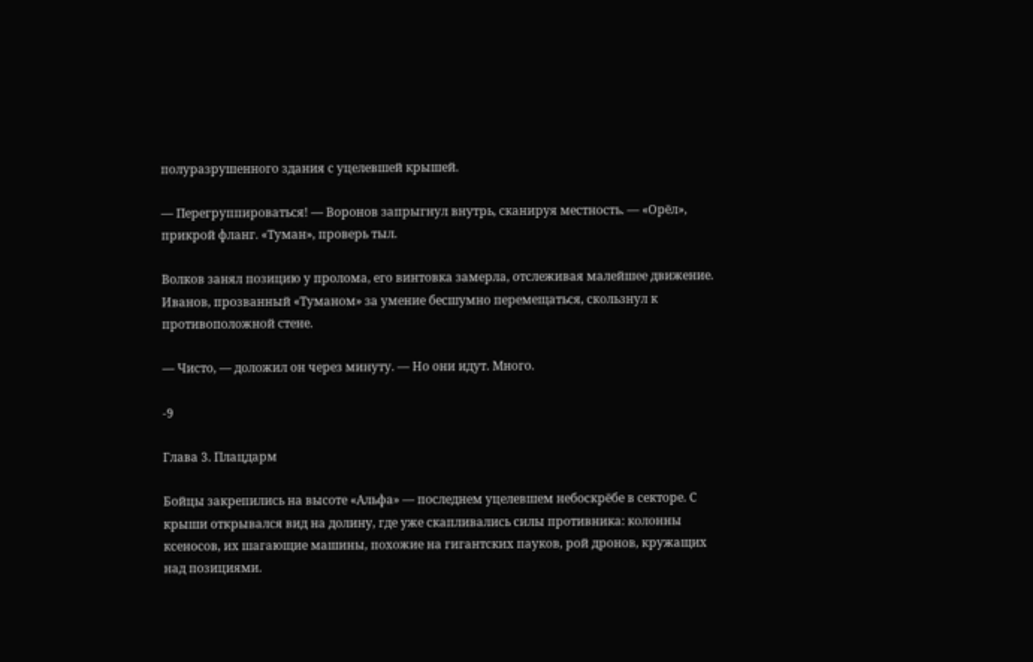полуразрушенного здания с уцелевшей крышей.

— Перегруппироваться! — Воронов запрыгнул внутрь, сканируя местность. — «Орёл», прикрой фланг. «Туман», проверь тыл.

Волков занял позицию у пролома, его винтовка замерла, отслеживая малейшее движение. Иванов, прозванный «Туманом» за умение бесшумно перемещаться, скользнул к противоположной стене.

— Чисто, — доложил он через минуту. — Но они идут. Много.

-9

Глава 3. Плацдарм

Бойцы закрепились на высоте «Альфа» — последнем уцелевшем небоскрёбе в секторе. С крыши открывался вид на долину, где уже скапливались силы противника: колонны ксеносов, их шагающие машины, похожие на гигантских пауков, рой дронов, кружащих над позициями.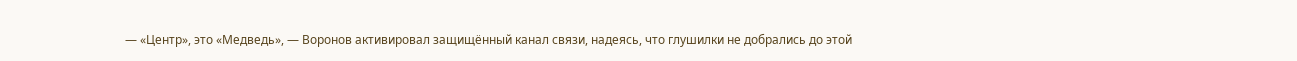— «Центр», это «Медведь», — Воронов активировал защищённый канал связи, надеясь, что глушилки не добрались до этой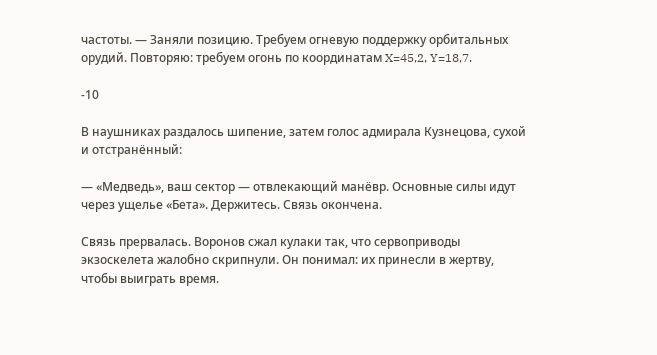частоты. — Заняли позицию. Требуем огневую поддержку орбитальных орудий. Повторяю: требуем огонь по координатам X=45,2, Y=18,7.

-10

В наушниках раздалось шипение, затем голос адмирала Кузнецова, сухой и отстранённый:

— «Медведь», ваш сектор — отвлекающий манёвр. Основные силы идут через ущелье «Бета». Держитесь. Связь окончена.

Связь прервалась. Воронов сжал кулаки так, что сервоприводы экзоскелета жалобно скрипнули. Он понимал: их принесли в жертву, чтобы выиграть время.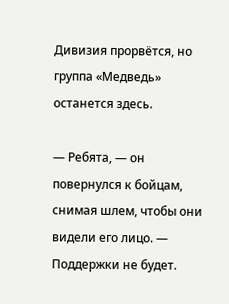Дивизия прорвётся, но группа «Медведь» останется здесь.

— Ребята, — он повернулся к бойцам, снимая шлем, чтобы они видели его лицо. — Поддержки не будет.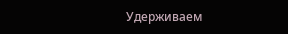Удерживаем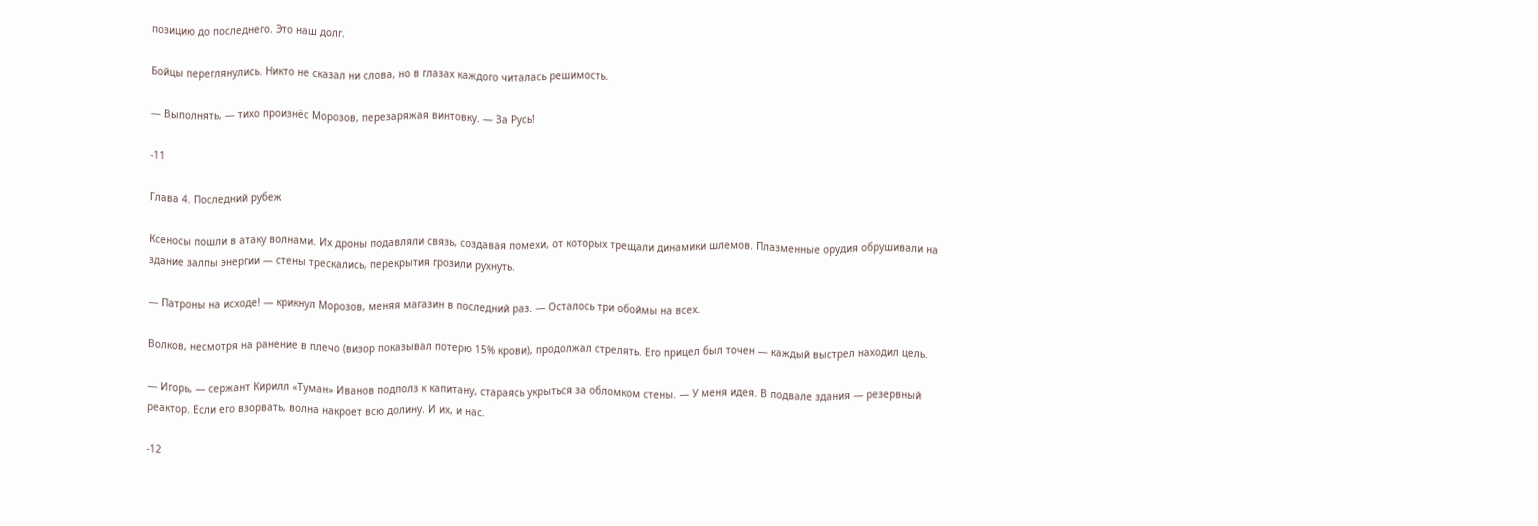позицию до последнего. Это наш долг.

Бойцы переглянулись. Никто не сказал ни слова, но в глазах каждого читалась решимость.

— Выполнять, — тихо произнёс Морозов, перезаряжая винтовку. — За Русь!

-11

Глава 4. Последний рубеж

Ксеносы пошли в атаку волнами. Их дроны подавляли связь, создавая помехи, от которых трещали динамики шлемов. Плазменные орудия обрушивали на здание залпы энергии — стены трескались, перекрытия грозили рухнуть.

— Патроны на исходе! — крикнул Морозов, меняя магазин в последний раз. — Осталось три обоймы на всех.

Волков, несмотря на ранение в плечо (визор показывал потерю 15% крови), продолжал стрелять. Его прицел был точен — каждый выстрел находил цель.

— Игорь, — сержант Кирилл «Туман» Иванов подполз к капитану, стараясь укрыться за обломком стены. — У меня идея. В подвале здания — резервный реактор. Если его взорвать, волна накроет всю долину. И их, и нас.

-12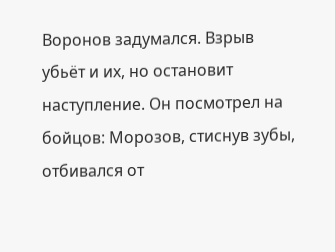Воронов задумался. Взрыв убьёт и их, но остановит наступление. Он посмотрел на бойцов: Морозов, стиснув зубы, отбивался от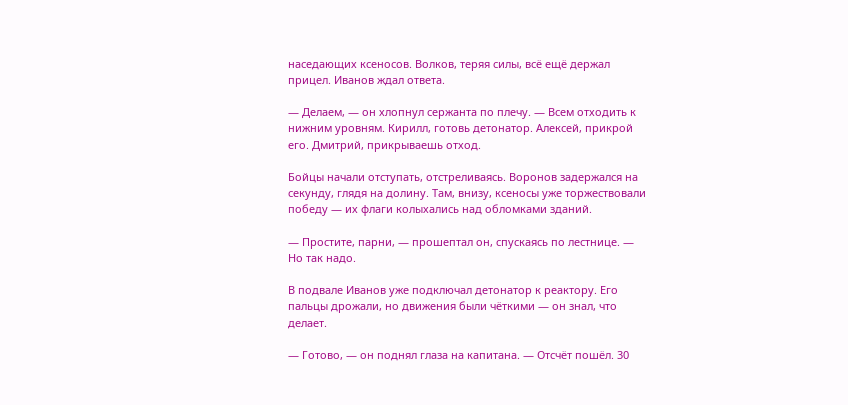наседающих ксеносов. Волков, теряя силы, всё ещё держал прицел. Иванов ждал ответа.

— Делаем, — он хлопнул сержанта по плечу. — Всем отходить к нижним уровням. Кирилл, готовь детонатор. Алексей, прикрой его. Дмитрий, прикрываешь отход.

Бойцы начали отступать, отстреливаясь. Воронов задержался на секунду, глядя на долину. Там, внизу, ксеносы уже торжествовали победу — их флаги колыхались над обломками зданий.

— Простите, парни, — прошептал он, спускаясь по лестнице. — Но так надо.

В подвале Иванов уже подключал детонатор к реактору. Его пальцы дрожали, но движения были чёткими — он знал, что делает.

— Готово, — он поднял глаза на капитана. — Отсчёт пошёл. 30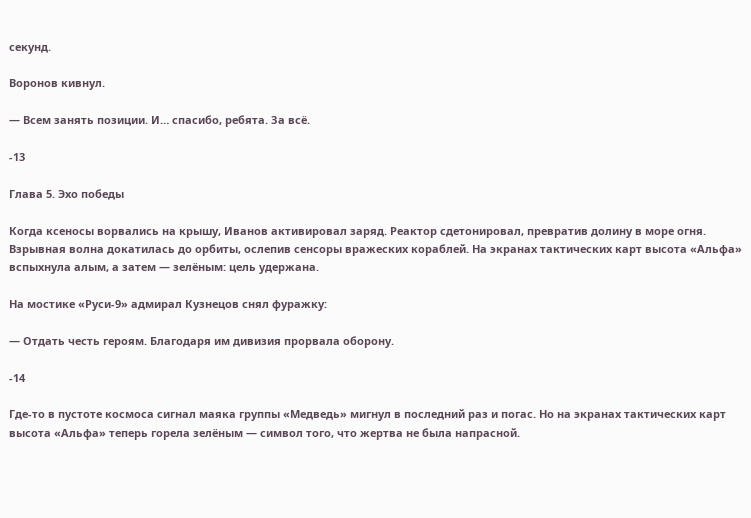секунд.

Воронов кивнул.

— Всем занять позиции. И… спасибо, ребята. За всё.

-13

Глава 5. Эхо победы

Когда ксеносы ворвались на крышу, Иванов активировал заряд. Реактор сдетонировал, превратив долину в море огня. Взрывная волна докатилась до орбиты, ослепив сенсоры вражеских кораблей. На экранах тактических карт высота «Альфа» вспыхнула алым, а затем — зелёным: цель удержана.

На мостике «Руси‑9» адмирал Кузнецов снял фуражку:

— Отдать честь героям. Благодаря им дивизия прорвала оборону.

-14

Где‑то в пустоте космоса сигнал маяка группы «Медведь» мигнул в последний раз и погас. Но на экранах тактических карт высота «Альфа» теперь горела зелёным — символ того, что жертва не была напрасной.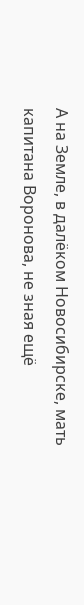А на Земле, в далёком Новосибирске, мать капитана Воронова, не зная ещё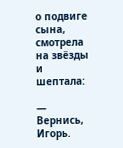о подвиге сына, смотрела на звёзды и шептала:

— Вернись, Игорь.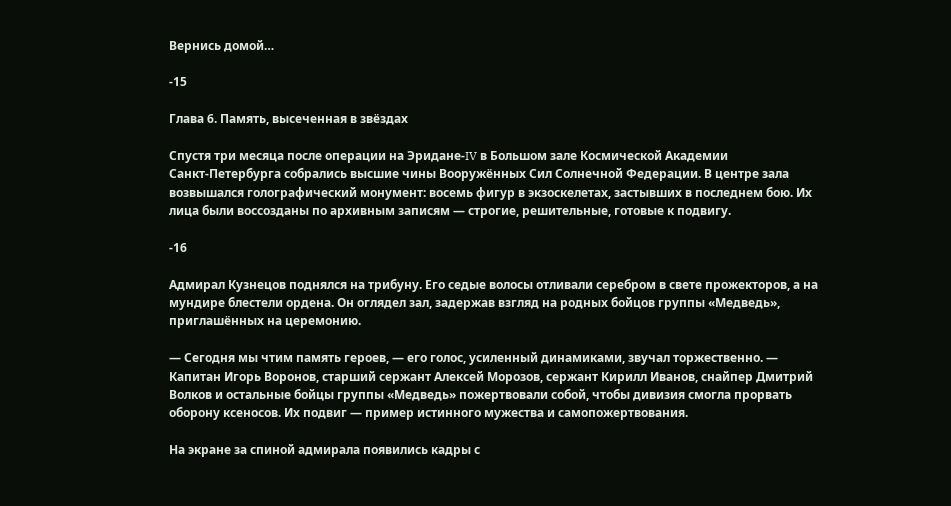Вернись домой…

-15

Глава 6. Память, высеченная в звёздах

Спустя три месяца после операции на Эридане‑IV в Большом зале Космической Академии Санкт‑Петербурга собрались высшие чины Вооружённых Сил Солнечной Федерации. В центре зала возвышался голографический монумент: восемь фигур в экзоскелетах, застывших в последнем бою. Их лица были воссозданы по архивным записям — строгие, решительные, готовые к подвигу.

-16

Адмирал Кузнецов поднялся на трибуну. Его седые волосы отливали серебром в свете прожекторов, а на мундире блестели ордена. Он оглядел зал, задержав взгляд на родных бойцов группы «Медведь», приглашённых на церемонию.

— Сегодня мы чтим память героев, — его голос, усиленный динамиками, звучал торжественно. — Капитан Игорь Воронов, старший сержант Алексей Морозов, сержант Кирилл Иванов, снайпер Дмитрий Волков и остальные бойцы группы «Медведь» пожертвовали собой, чтобы дивизия смогла прорвать оборону ксеносов. Их подвиг — пример истинного мужества и самопожертвования.

На экране за спиной адмирала появились кадры с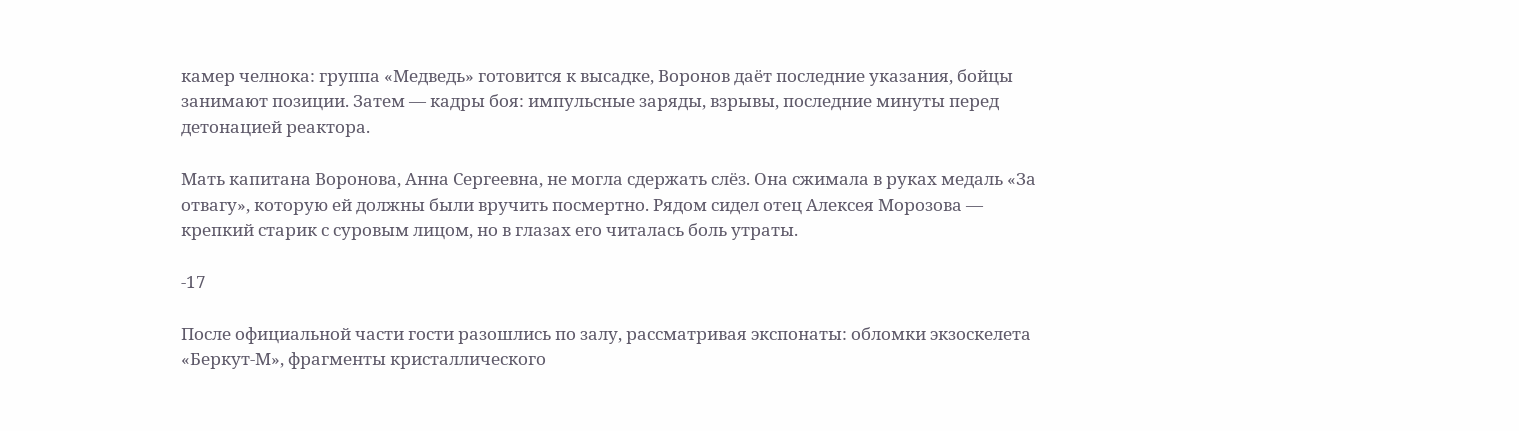камер челнока: группа «Медведь» готовится к высадке, Воронов даёт последние указания, бойцы занимают позиции. Затем — кадры боя: импульсные заряды, взрывы, последние минуты перед детонацией реактора.

Мать капитана Воронова, Анна Сергеевна, не могла сдержать слёз. Она сжимала в руках медаль «За отвагу», которую ей должны были вручить посмертно. Рядом сидел отец Алексея Морозова — крепкий старик с суровым лицом, но в глазах его читалась боль утраты.

-17

После официальной части гости разошлись по залу, рассматривая экспонаты: обломки экзоскелета «Беркут‑М», фрагменты кристаллического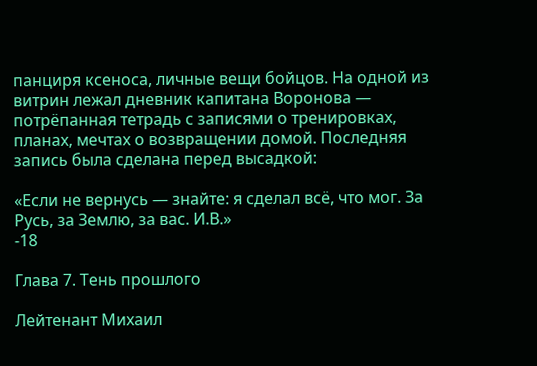панциря ксеноса, личные вещи бойцов. На одной из витрин лежал дневник капитана Воронова — потрёпанная тетрадь с записями о тренировках, планах, мечтах о возвращении домой. Последняя запись была сделана перед высадкой:

«Если не вернусь — знайте: я сделал всё, что мог. За Русь, за Землю, за вас. И.В.»
-18

Глава 7. Тень прошлого

Лейтенант Михаил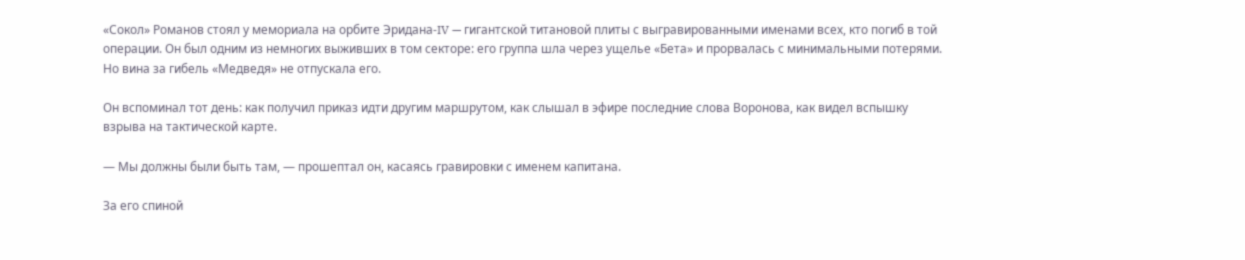«Сокол» Романов стоял у мемориала на орбите Эридана‑IV — гигантской титановой плиты с выгравированными именами всех, кто погиб в той операции. Он был одним из немногих выживших в том секторе: его группа шла через ущелье «Бета» и прорвалась с минимальными потерями. Но вина за гибель «Медведя» не отпускала его.

Он вспоминал тот день: как получил приказ идти другим маршрутом, как слышал в эфире последние слова Воронова, как видел вспышку взрыва на тактической карте.

— Мы должны были быть там, — прошептал он, касаясь гравировки с именем капитана.

За его спиной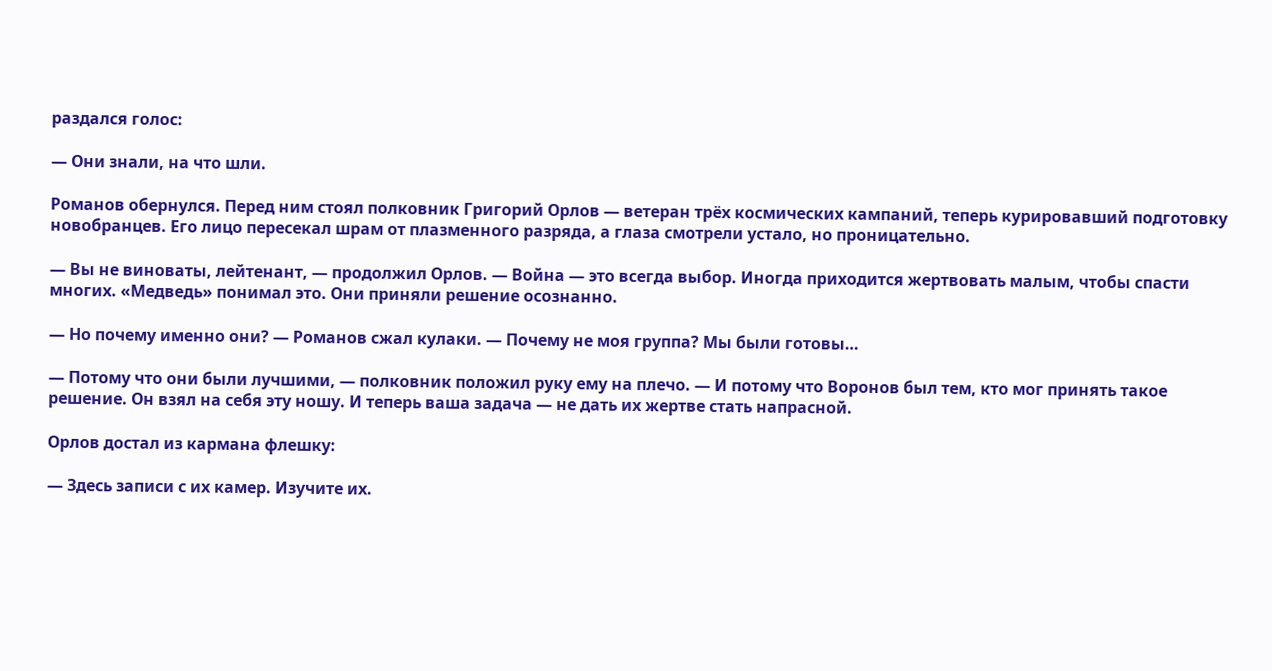раздался голос:

— Они знали, на что шли.

Романов обернулся. Перед ним стоял полковник Григорий Орлов — ветеран трёх космических кампаний, теперь курировавший подготовку новобранцев. Его лицо пересекал шрам от плазменного разряда, а глаза смотрели устало, но проницательно.

— Вы не виноваты, лейтенант, — продолжил Орлов. — Война — это всегда выбор. Иногда приходится жертвовать малым, чтобы спасти многих. «Медведь» понимал это. Они приняли решение осознанно.

— Но почему именно они? — Романов сжал кулаки. — Почему не моя группа? Мы были готовы…

— Потому что они были лучшими, — полковник положил руку ему на плечо. — И потому что Воронов был тем, кто мог принять такое решение. Он взял на себя эту ношу. И теперь ваша задача — не дать их жертве стать напрасной.

Орлов достал из кармана флешку:

— Здесь записи с их камер. Изучите их.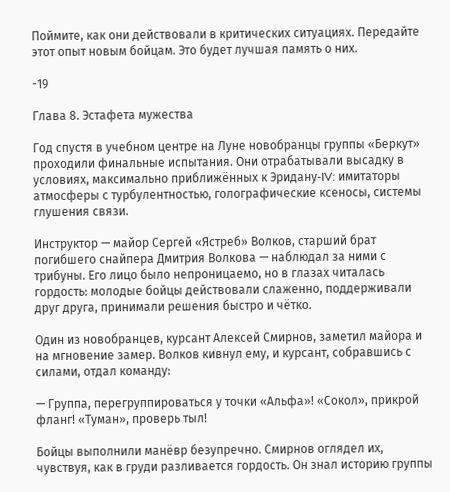Поймите, как они действовали в критических ситуациях. Передайте этот опыт новым бойцам. Это будет лучшая память о них.

-19

Глава 8. Эстафета мужества

Год спустя в учебном центре на Луне новобранцы группы «Беркут» проходили финальные испытания. Они отрабатывали высадку в условиях, максимально приближённых к Эридану‑IV: имитаторы атмосферы с турбулентностью, голографические ксеносы, системы глушения связи.

Инструктор — майор Сергей «Ястреб» Волков, старший брат погибшего снайпера Дмитрия Волкова — наблюдал за ними с трибуны. Его лицо было непроницаемо, но в глазах читалась гордость: молодые бойцы действовали слаженно, поддерживали друг друга, принимали решения быстро и чётко.

Один из новобранцев, курсант Алексей Смирнов, заметил майора и на мгновение замер. Волков кивнул ему, и курсант, собравшись с силами, отдал команду:

— Группа, перегруппироваться у точки «Альфа»! «Сокол», прикрой фланг! «Туман», проверь тыл!

Бойцы выполнили манёвр безупречно. Смирнов оглядел их, чувствуя, как в груди разливается гордость. Он знал историю группы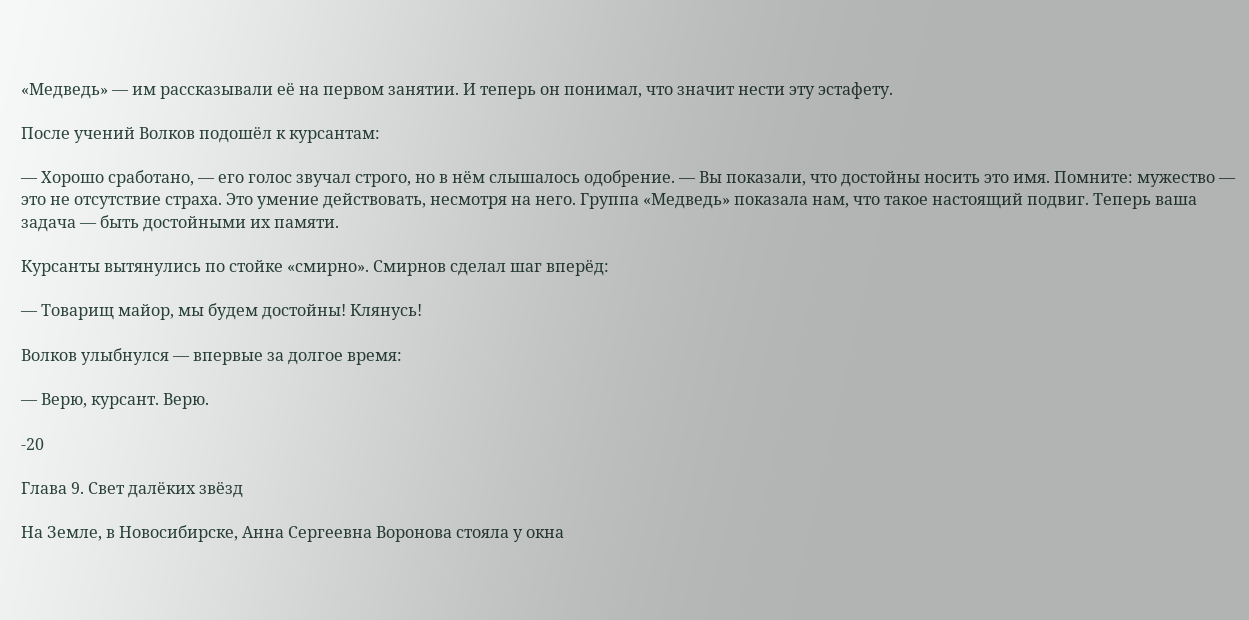«Медведь» — им рассказывали её на первом занятии. И теперь он понимал, что значит нести эту эстафету.

После учений Волков подошёл к курсантам:

— Хорошо сработано, — его голос звучал строго, но в нём слышалось одобрение. — Вы показали, что достойны носить это имя. Помните: мужество — это не отсутствие страха. Это умение действовать, несмотря на него. Группа «Медведь» показала нам, что такое настоящий подвиг. Теперь ваша задача — быть достойными их памяти.

Курсанты вытянулись по стойке «смирно». Смирнов сделал шаг вперёд:

— Товарищ майор, мы будем достойны! Клянусь!

Волков улыбнулся — впервые за долгое время:

— Верю, курсант. Верю.

-20

Глава 9. Свет далёких звёзд

На Земле, в Новосибирске, Анна Сергеевна Воронова стояла у окна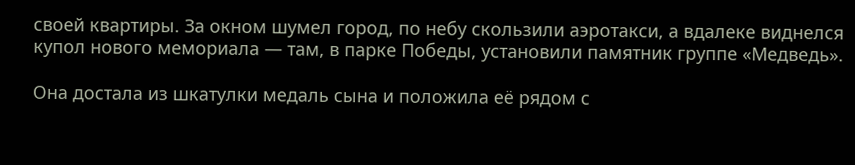своей квартиры. За окном шумел город, по небу скользили аэротакси, а вдалеке виднелся купол нового мемориала — там, в парке Победы, установили памятник группе «Медведь».

Она достала из шкатулки медаль сына и положила её рядом с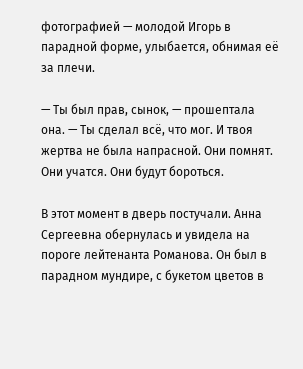фотографией — молодой Игорь в парадной форме, улыбается, обнимая её за плечи.

— Ты был прав, сынок, — прошептала она. — Ты сделал всё, что мог. И твоя жертва не была напрасной. Они помнят. Они учатся. Они будут бороться.

В этот момент в дверь постучали. Анна Сергеевна обернулась и увидела на пороге лейтенанта Романова. Он был в парадном мундире, с букетом цветов в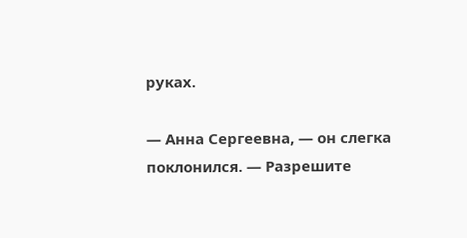руках.

— Анна Сергеевна, — он слегка поклонился. — Разрешите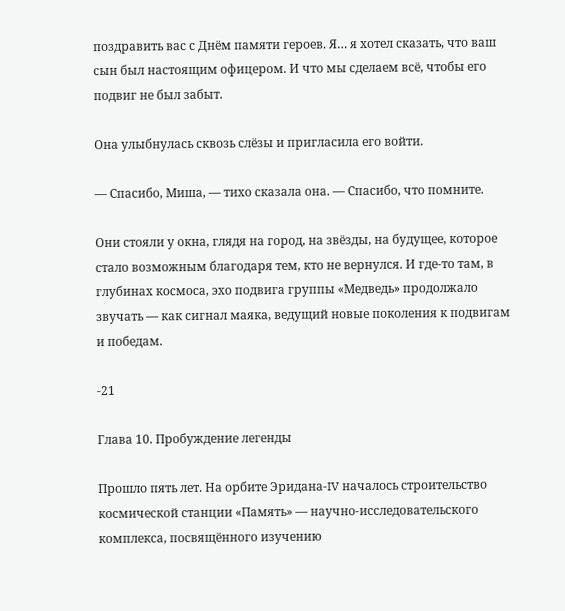поздравить вас с Днём памяти героев. Я… я хотел сказать, что ваш сын был настоящим офицером. И что мы сделаем всё, чтобы его подвиг не был забыт.

Она улыбнулась сквозь слёзы и пригласила его войти.

— Спасибо, Миша, — тихо сказала она. — Спасибо, что помните.

Они стояли у окна, глядя на город, на звёзды, на будущее, которое стало возможным благодаря тем, кто не вернулся. И где‑то там, в глубинах космоса, эхо подвига группы «Медведь» продолжало звучать — как сигнал маяка, ведущий новые поколения к подвигам и победам.

-21

Глава 10. Пробуждение легенды

Прошло пять лет. На орбите Эридана‑IV началось строительство космической станции «Память» — научно‑исследовательского комплекса, посвящённого изучению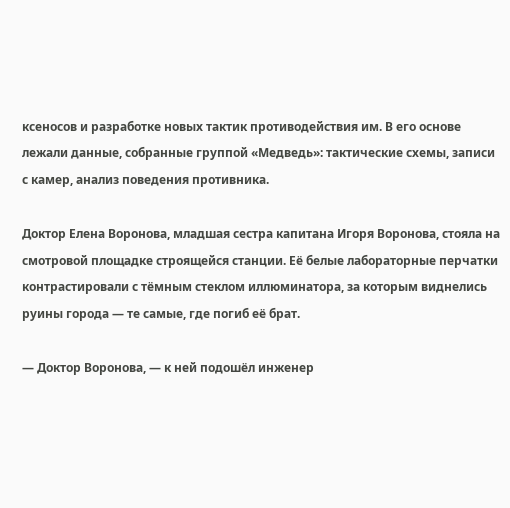ксеносов и разработке новых тактик противодействия им. В его основе лежали данные, собранные группой «Медведь»: тактические схемы, записи с камер, анализ поведения противника.

Доктор Елена Воронова, младшая сестра капитана Игоря Воронова, стояла на смотровой площадке строящейся станции. Её белые лабораторные перчатки контрастировали с тёмным стеклом иллюминатора, за которым виднелись руины города — те самые, где погиб её брат.

— Доктор Воронова, — к ней подошёл инженер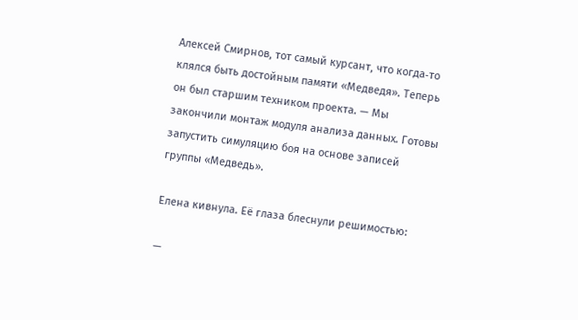Алексей Смирнов, тот самый курсант, что когда‑то клялся быть достойным памяти «Медведя». Теперь он был старшим техником проекта. — Мы закончили монтаж модуля анализа данных. Готовы запустить симуляцию боя на основе записей группы «Медведь».

Елена кивнула. Её глаза блеснули решимостью:

—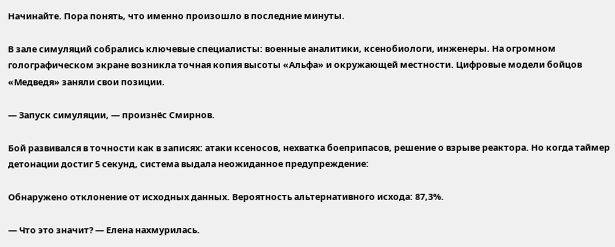Начинайте. Пора понять, что именно произошло в последние минуты.

В зале симуляций собрались ключевые специалисты: военные аналитики, ксенобиологи, инженеры. На огромном голографическом экране возникла точная копия высоты «Альфа» и окружающей местности. Цифровые модели бойцов «Медведя» заняли свои позиции.

— Запуск симуляции, — произнёс Смирнов.

Бой развивался в точности как в записях: атаки ксеносов, нехватка боеприпасов, решение о взрыве реактора. Но когда таймер детонации достиг 5 секунд, система выдала неожиданное предупреждение:

Обнаружено отклонение от исходных данных. Вероятность альтернативного исхода: 87,3%.

— Что это значит? — Елена нахмурилась.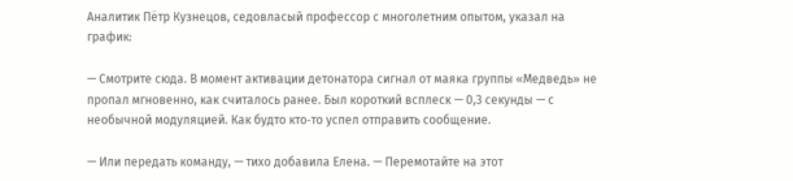Аналитик Пётр Кузнецов, седовласый профессор с многолетним опытом, указал на график:

— Смотрите сюда. В момент активации детонатора сигнал от маяка группы «Медведь» не пропал мгновенно, как считалось ранее. Был короткий всплеск — 0,3 секунды — с необычной модуляцией. Как будто кто‑то успел отправить сообщение.

— Или передать команду, — тихо добавила Елена. — Перемотайте на этот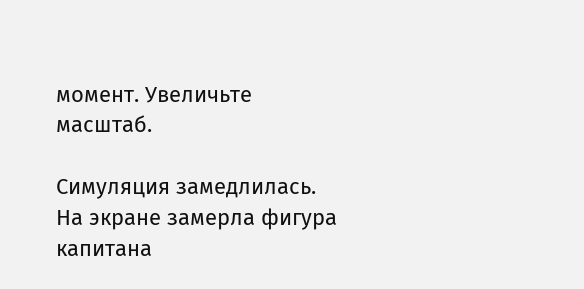момент. Увеличьте масштаб.

Симуляция замедлилась. На экране замерла фигура капитана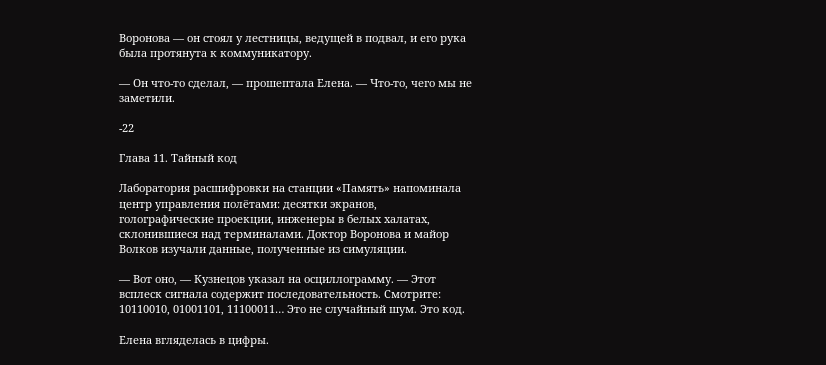Воронова — он стоял у лестницы, ведущей в подвал, и его рука была протянута к коммуникатору.

— Он что‑то сделал, — прошептала Елена. — Что‑то, чего мы не заметили.

-22

Глава 11. Тайный код

Лаборатория расшифровки на станции «Память» напоминала центр управления полётами: десятки экранов, голографические проекции, инженеры в белых халатах, склонившиеся над терминалами. Доктор Воронова и майор Волков изучали данные, полученные из симуляции.

— Вот оно, — Кузнецов указал на осциллограмму. — Этот всплеск сигнала содержит последовательность. Смотрите: 10110010, 01001101, 11100011… Это не случайный шум. Это код.

Елена вгляделась в цифры.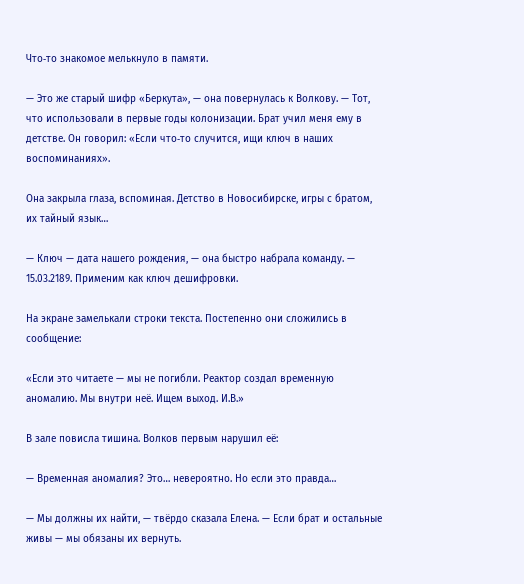Что‑то знакомое мелькнуло в памяти.

— Это же старый шифр «Беркута», — она повернулась к Волкову. — Тот, что использовали в первые годы колонизации. Брат учил меня ему в детстве. Он говорил: «Если что‑то случится, ищи ключ в наших воспоминаниях».

Она закрыла глаза, вспоминая. Детство в Новосибирске, игры с братом, их тайный язык…

— Ключ — дата нашего рождения, — она быстро набрала команду. — 15.03.2189. Применим как ключ дешифровки.

На экране замелькали строки текста. Постепенно они сложились в сообщение:

«Если это читаете — мы не погибли. Реактор создал временную аномалию. Мы внутри неё. Ищем выход. И.В.»

В зале повисла тишина. Волков первым нарушил её:

— Временная аномалия? Это… невероятно. Но если это правда…

— Мы должны их найти, — твёрдо сказала Елена. — Если брат и остальные живы — мы обязаны их вернуть.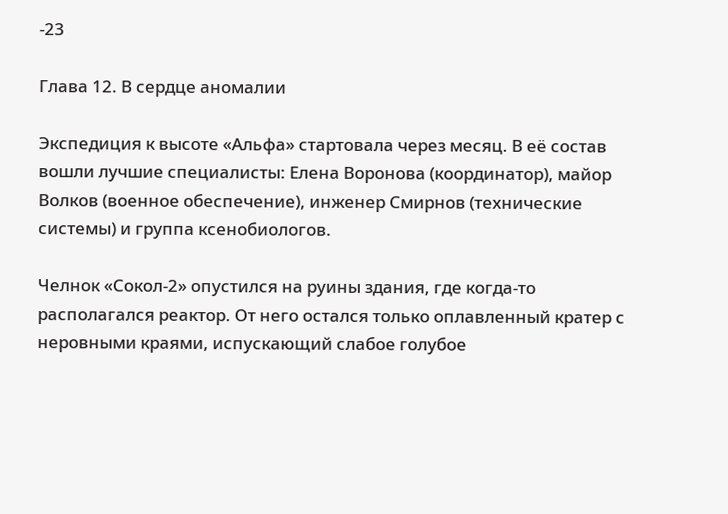-23

Глава 12. В сердце аномалии

Экспедиция к высоте «Альфа» стартовала через месяц. В её состав вошли лучшие специалисты: Елена Воронова (координатор), майор Волков (военное обеспечение), инженер Смирнов (технические системы) и группа ксенобиологов.

Челнок «Сокол‑2» опустился на руины здания, где когда‑то располагался реактор. От него остался только оплавленный кратер с неровными краями, испускающий слабое голубое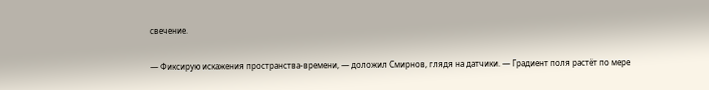свечение.

— Фиксирую искажения пространства‑времени, — доложил Смирнов, глядя на датчики. — Градиент поля растёт по мере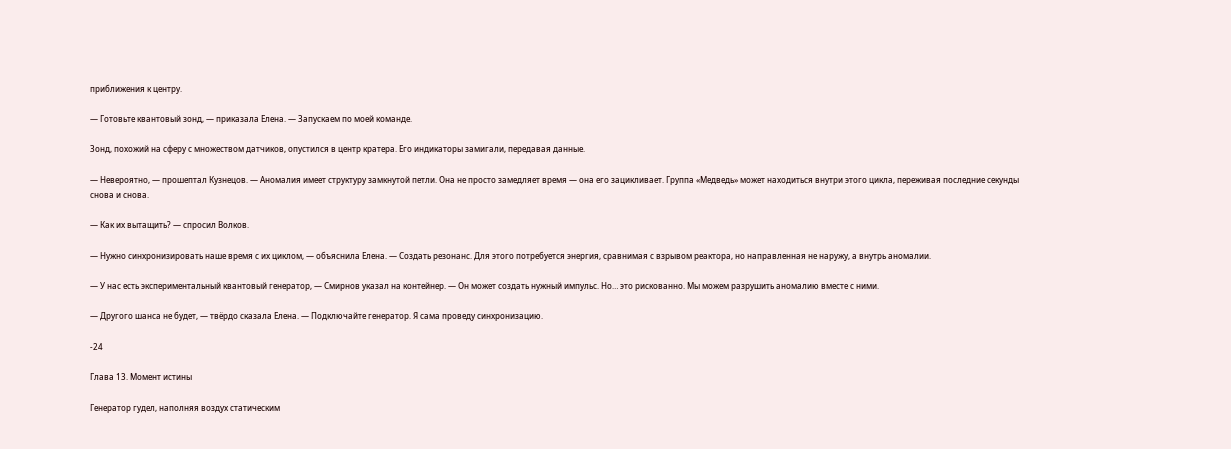приближения к центру.

— Готовьте квантовый зонд, — приказала Елена. — Запускаем по моей команде.

Зонд, похожий на сферу с множеством датчиков, опустился в центр кратера. Его индикаторы замигали, передавая данные.

— Невероятно, — прошептал Кузнецов. — Аномалия имеет структуру замкнутой петли. Она не просто замедляет время — она его зацикливает. Группа «Медведь» может находиться внутри этого цикла, переживая последние секунды снова и снова.

— Как их вытащить? — спросил Волков.

— Нужно синхронизировать наше время с их циклом, — объяснила Елена. — Создать резонанс. Для этого потребуется энергия, сравнимая с взрывом реактора, но направленная не наружу, а внутрь аномалии.

— У нас есть экспериментальный квантовый генератор, — Смирнов указал на контейнер. — Он может создать нужный импульс. Но… это рискованно. Мы можем разрушить аномалию вместе с ними.

— Другого шанса не будет, — твёрдо сказала Елена. — Подключайте генератор. Я сама проведу синхронизацию.

-24

Глава 13. Момент истины

Генератор гудел, наполняя воздух статическим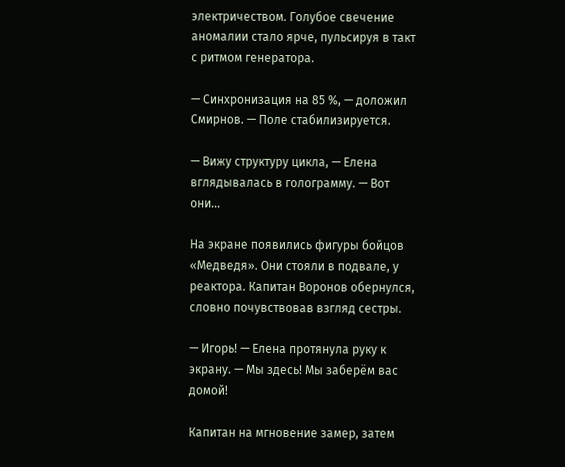электричеством. Голубое свечение аномалии стало ярче, пульсируя в такт с ритмом генератора.

— Синхронизация на 85 %, — доложил Смирнов. — Поле стабилизируется.

— Вижу структуру цикла, — Елена вглядывалась в голограмму. — Вот они…

На экране появились фигуры бойцов «Медведя». Они стояли в подвале, у реактора. Капитан Воронов обернулся, словно почувствовав взгляд сестры.

— Игорь! — Елена протянула руку к экрану. — Мы здесь! Мы заберём вас домой!

Капитан на мгновение замер, затем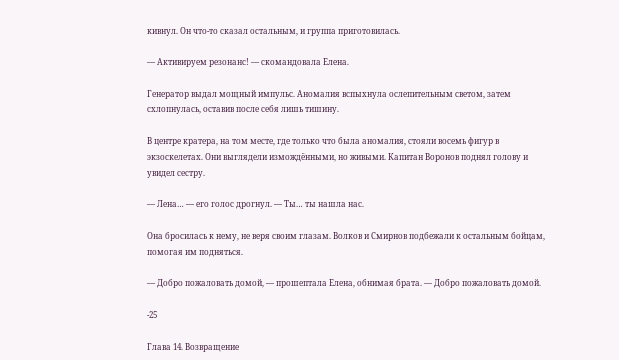кивнул. Он что‑то сказал остальным, и группа приготовилась.

— Активируем резонанс! — скомандовала Елена.

Генератор выдал мощный импульс. Аномалия вспыхнула ослепительным светом, затем схлопнулась, оставив после себя лишь тишину.

В центре кратера, на том месте, где только что была аномалия, стояли восемь фигур в экзоскелетах. Они выглядели измождёнными, но живыми. Капитан Воронов поднял голову и увидел сестру.

— Лена… — его голос дрогнул. — Ты… ты нашла нас.

Она бросилась к нему, не веря своим глазам. Волков и Смирнов подбежали к остальным бойцам, помогая им подняться.

— Добро пожаловать домой, — прошептала Елена, обнимая брата. — Добро пожаловать домой.

-25

Глава 14. Возвращение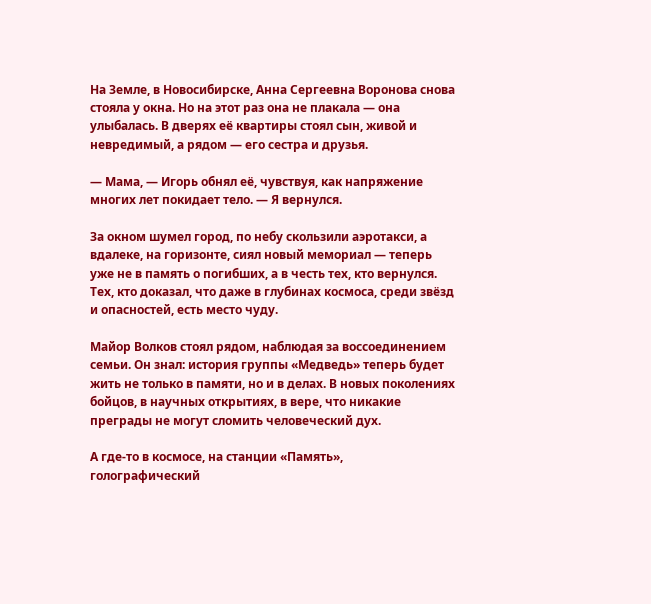На Земле, в Новосибирске, Анна Сергеевна Воронова снова стояла у окна. Но на этот раз она не плакала — она улыбалась. В дверях её квартиры стоял сын, живой и невредимый, а рядом — его сестра и друзья.

— Мама, — Игорь обнял её, чувствуя, как напряжение многих лет покидает тело. — Я вернулся.

За окном шумел город, по небу скользили аэротакси, а вдалеке, на горизонте, сиял новый мемориал — теперь уже не в память о погибших, а в честь тех, кто вернулся. Тех, кто доказал, что даже в глубинах космоса, среди звёзд и опасностей, есть место чуду.

Майор Волков стоял рядом, наблюдая за воссоединением семьи. Он знал: история группы «Медведь» теперь будет жить не только в памяти, но и в делах. В новых поколениях бойцов, в научных открытиях, в вере, что никакие преграды не могут сломить человеческий дух.

А где‑то в космосе, на станции «Память», голографический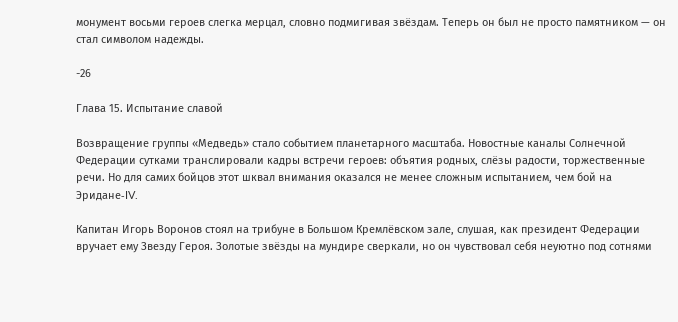монумент восьми героев слегка мерцал, словно подмигивая звёздам. Теперь он был не просто памятником — он стал символом надежды.

-26

Глава 15. Испытание славой

Возвращение группы «Медведь» стало событием планетарного масштаба. Новостные каналы Солнечной Федерации сутками транслировали кадры встречи героев: объятия родных, слёзы радости, торжественные речи. Но для самих бойцов этот шквал внимания оказался не менее сложным испытанием, чем бой на Эридане‑IV.

Капитан Игорь Воронов стоял на трибуне в Большом Кремлёвском зале, слушая, как президент Федерации вручает ему Звезду Героя. Золотые звёзды на мундире сверкали, но он чувствовал себя неуютно под сотнями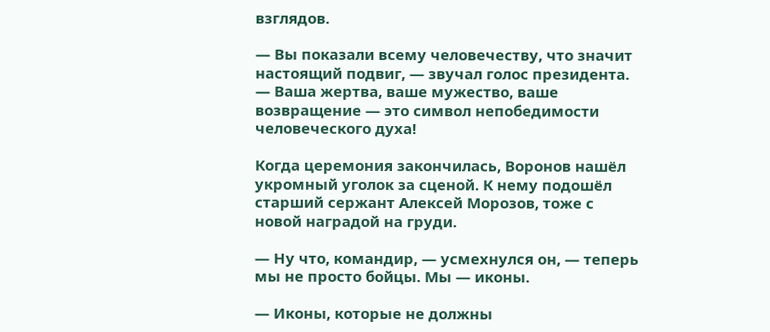взглядов.

— Вы показали всему человечеству, что значит настоящий подвиг, — звучал голос президента. — Ваша жертва, ваше мужество, ваше возвращение — это символ непобедимости человеческого духа!

Когда церемония закончилась, Воронов нашёл укромный уголок за сценой. К нему подошёл старший сержант Алексей Морозов, тоже с новой наградой на груди.

— Ну что, командир, — усмехнулся он, — теперь мы не просто бойцы. Мы — иконы.

— Иконы, которые не должны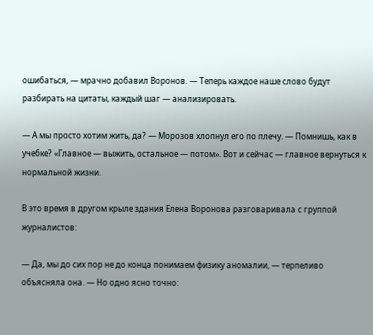ошибаться, — мрачно добавил Воронов. — Теперь каждое наше слово будут разбирать на цитаты, каждый шаг — анализировать.

— А мы просто хотим жить, да? — Морозов хлопнул его по плечу. — Помнишь, как в учебке? «Главное — выжить, остальное — потом». Вот и сейчас — главное вернуться к нормальной жизни.

В это время в другом крыле здания Елена Воронова разговаривала с группой журналистов:

— Да, мы до сих пор не до конца понимаем физику аномалии, — терпеливо объясняла она. — Но одно ясно точно: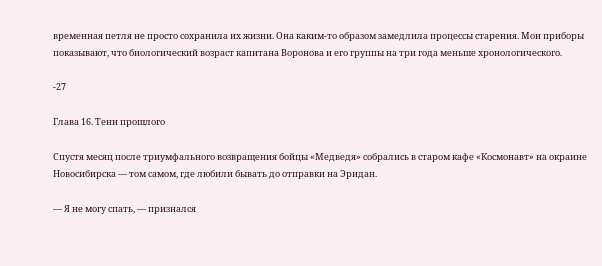временная петля не просто сохранила их жизни. Она каким‑то образом замедлила процессы старения. Мои приборы показывают, что биологический возраст капитана Воронова и его группы на три года меньше хронологического.

-27

Глава 16. Тени прошлого

Спустя месяц после триумфального возвращения бойцы «Медведя» собрались в старом кафе «Космонавт» на окраине Новосибирска — том самом, где любили бывать до отправки на Эридан.

— Я не могу спать, — признался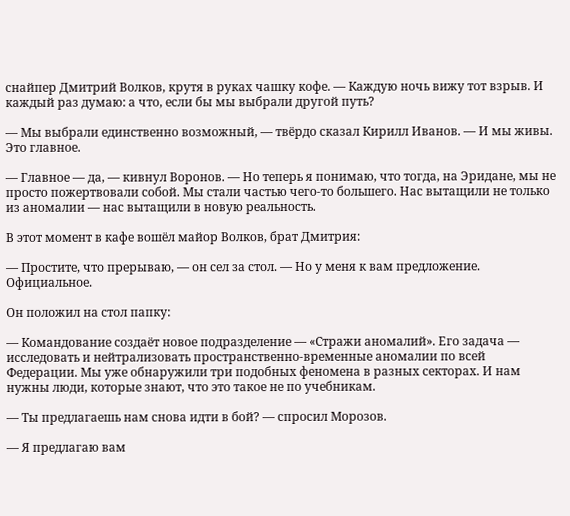снайпер Дмитрий Волков, крутя в руках чашку кофе. — Каждую ночь вижу тот взрыв. И каждый раз думаю: а что, если бы мы выбрали другой путь?

— Мы выбрали единственно возможный, — твёрдо сказал Кирилл Иванов. — И мы живы. Это главное.

— Главное — да, — кивнул Воронов. — Но теперь я понимаю, что тогда, на Эридане, мы не просто пожертвовали собой. Мы стали частью чего‑то большего. Нас вытащили не только из аномалии — нас вытащили в новую реальность.

В этот момент в кафе вошёл майор Волков, брат Дмитрия:

— Простите, что прерываю, — он сел за стол. — Но у меня к вам предложение. Официальное.

Он положил на стол папку:

— Командование создаёт новое подразделение — «Стражи аномалий». Его задача — исследовать и нейтрализовать пространственно‑временные аномалии по всей Федерации. Мы уже обнаружили три подобных феномена в разных секторах. И нам нужны люди, которые знают, что это такое не по учебникам.

— Ты предлагаешь нам снова идти в бой? — спросил Морозов.

— Я предлагаю вам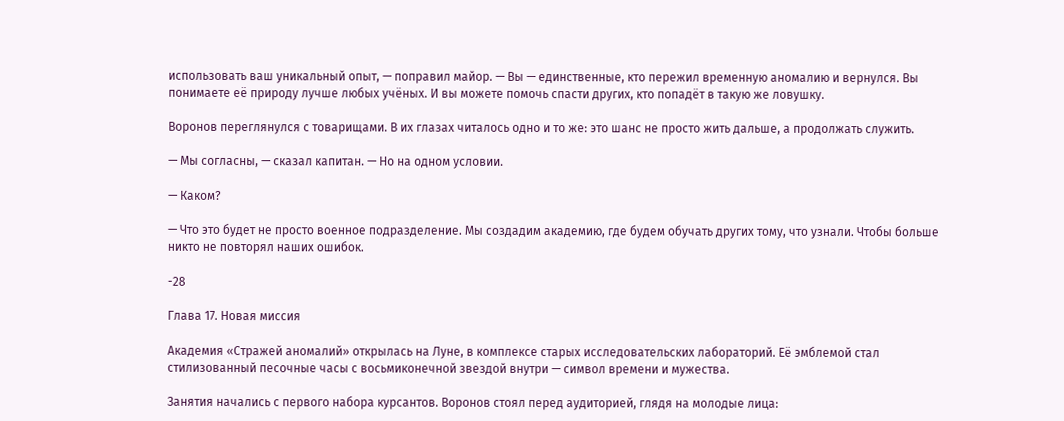использовать ваш уникальный опыт, — поправил майор. — Вы — единственные, кто пережил временную аномалию и вернулся. Вы понимаете её природу лучше любых учёных. И вы можете помочь спасти других, кто попадёт в такую же ловушку.

Воронов переглянулся с товарищами. В их глазах читалось одно и то же: это шанс не просто жить дальше, а продолжать служить.

— Мы согласны, — сказал капитан. — Но на одном условии.

— Каком?

— Что это будет не просто военное подразделение. Мы создадим академию, где будем обучать других тому, что узнали. Чтобы больше никто не повторял наших ошибок.

-28

Глава 17. Новая миссия

Академия «Стражей аномалий» открылась на Луне, в комплексе старых исследовательских лабораторий. Её эмблемой стал стилизованный песочные часы с восьмиконечной звездой внутри — символ времени и мужества.

Занятия начались с первого набора курсантов. Воронов стоял перед аудиторией, глядя на молодые лица: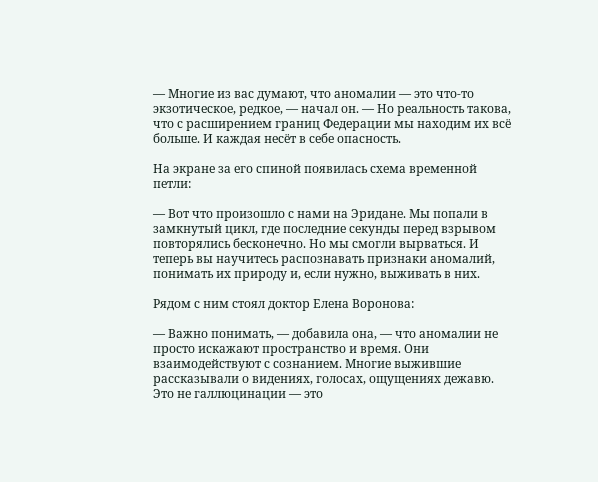— Многие из вас думают, что аномалии — это что‑то экзотическое, редкое, — начал он. — Но реальность такова, что с расширением границ Федерации мы находим их всё больше. И каждая несёт в себе опасность.

На экране за его спиной появилась схема временной петли:

— Вот что произошло с нами на Эридане. Мы попали в замкнутый цикл, где последние секунды перед взрывом повторялись бесконечно. Но мы смогли вырваться. И теперь вы научитесь распознавать признаки аномалий, понимать их природу и, если нужно, выживать в них.

Рядом с ним стоял доктор Елена Воронова:

— Важно понимать, — добавила она, — что аномалии не просто искажают пространство и время. Они взаимодействуют с сознанием. Многие выжившие рассказывали о видениях, голосах, ощущениях дежавю. Это не галлюцинации — это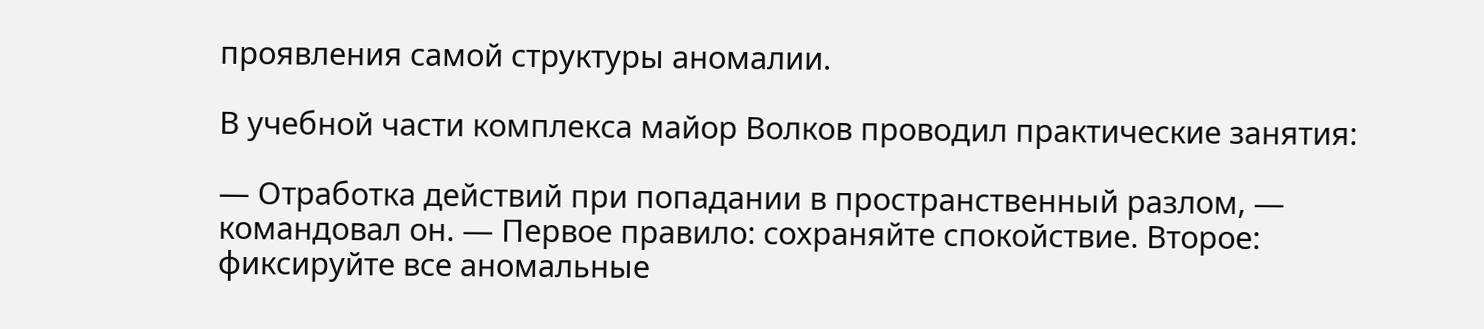проявления самой структуры аномалии.

В учебной части комплекса майор Волков проводил практические занятия:

— Отработка действий при попадании в пространственный разлом, — командовал он. — Первое правило: сохраняйте спокойствие. Второе: фиксируйте все аномальные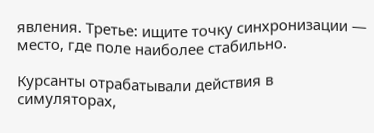явления. Третье: ищите точку синхронизации — место, где поле наиболее стабильно.

Курсанты отрабатывали действия в симуляторах,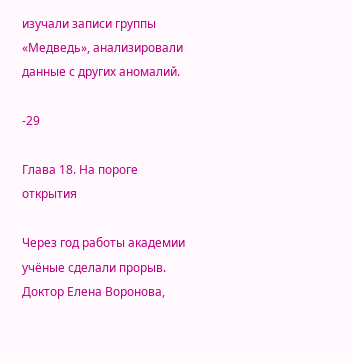изучали записи группы «Медведь», анализировали данные с других аномалий.

-29

Глава 18. На пороге открытия

Через год работы академии учёные сделали прорыв. Доктор Елена Воронова,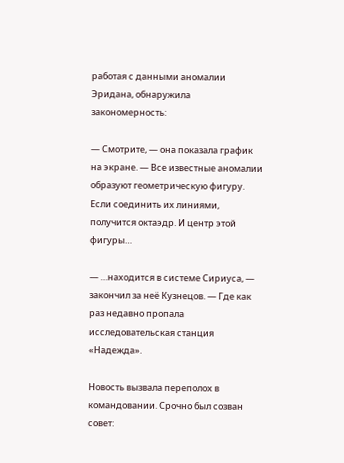работая с данными аномалии Эридана, обнаружила закономерность:

— Смотрите, — она показала график на экране. — Все известные аномалии образуют геометрическую фигуру. Если соединить их линиями, получится октаэдр. И центр этой фигуры…

— …находится в системе Сириуса, — закончил за неё Кузнецов. — Где как раз недавно пропала исследовательская станция «Надежда».

Новость вызвала переполох в командовании. Срочно был созван совет: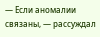— Если аномалии связаны, — рассуждал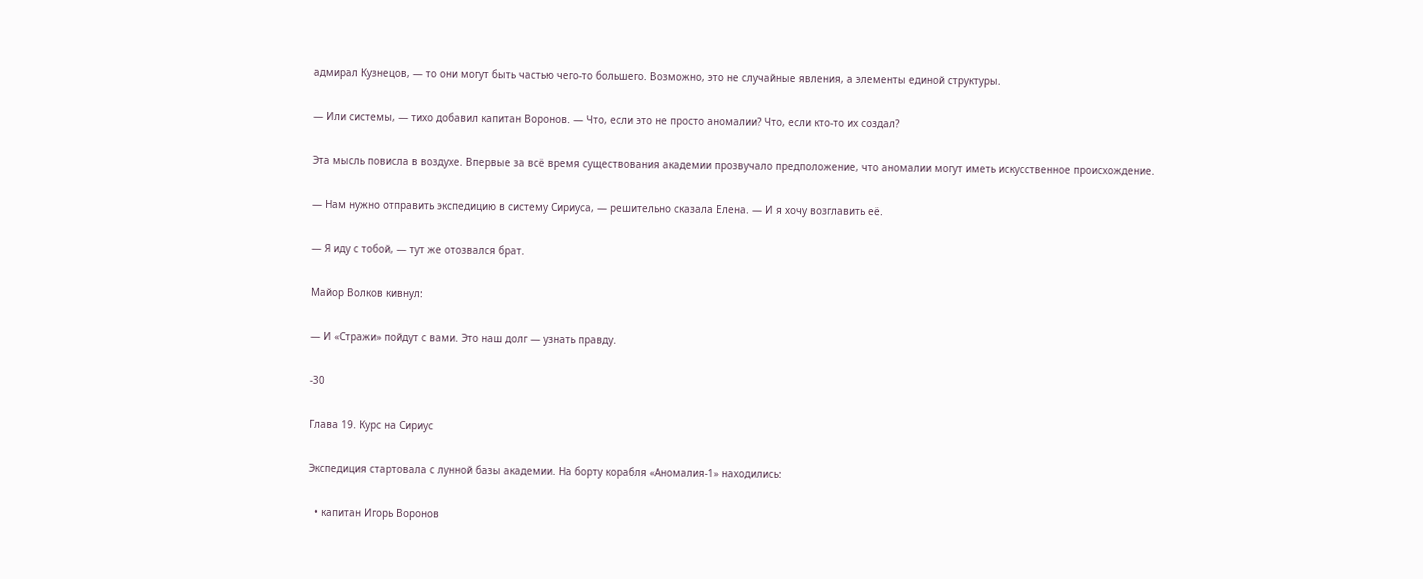адмирал Кузнецов, — то они могут быть частью чего‑то большего. Возможно, это не случайные явления, а элементы единой структуры.

— Или системы, — тихо добавил капитан Воронов. — Что, если это не просто аномалии? Что, если кто‑то их создал?

Эта мысль повисла в воздухе. Впервые за всё время существования академии прозвучало предположение, что аномалии могут иметь искусственное происхождение.

— Нам нужно отправить экспедицию в систему Сириуса, — решительно сказала Елена. — И я хочу возглавить её.

— Я иду с тобой, — тут же отозвался брат.

Майор Волков кивнул:

— И «Стражи» пойдут с вами. Это наш долг — узнать правду.

-30

Глава 19. Курс на Сириус

Экспедиция стартовала с лунной базы академии. На борту корабля «Аномалия‑1» находились:

  • капитан Игорь Воронов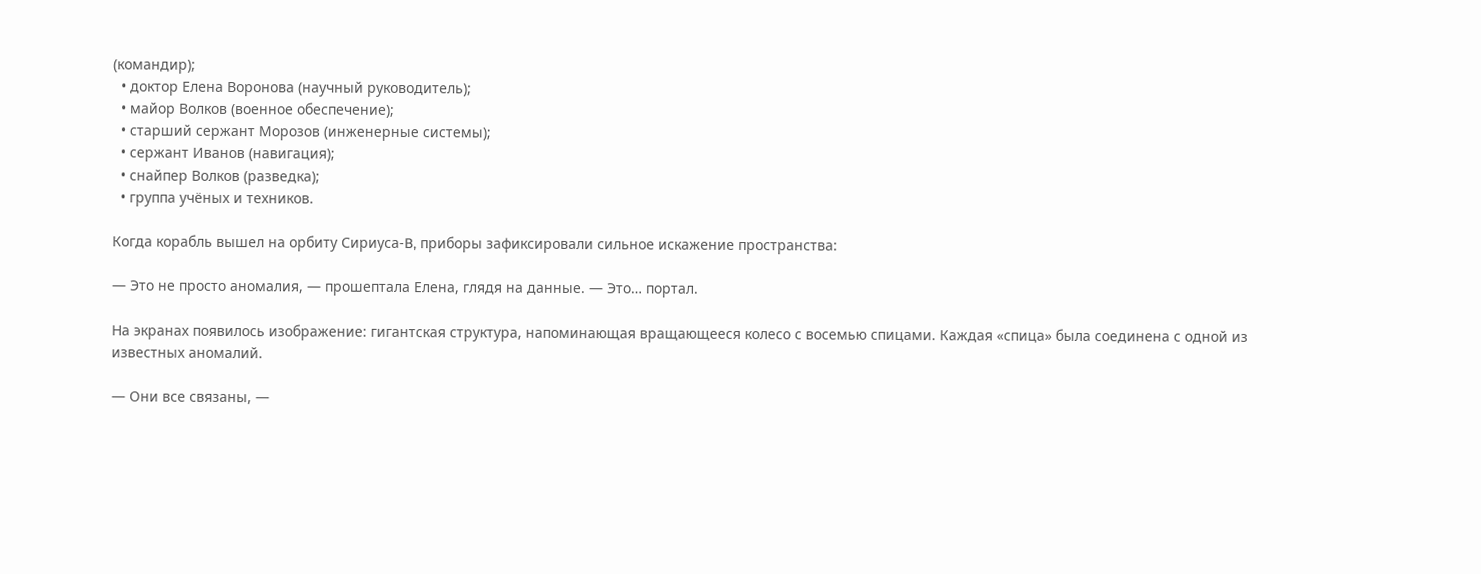(командир);
  • доктор Елена Воронова (научный руководитель);
  • майор Волков (военное обеспечение);
  • старший сержант Морозов (инженерные системы);
  • сержант Иванов (навигация);
  • снайпер Волков (разведка);
  • группа учёных и техников.

Когда корабль вышел на орбиту Сириуса‑B, приборы зафиксировали сильное искажение пространства:

— Это не просто аномалия, — прошептала Елена, глядя на данные. — Это… портал.

На экранах появилось изображение: гигантская структура, напоминающая вращающееся колесо с восемью спицами. Каждая «спица» была соединена с одной из известных аномалий.

— Они все связаны, —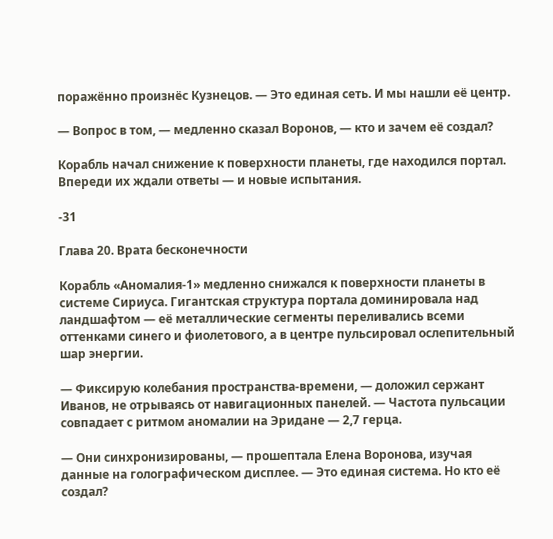поражённо произнёс Кузнецов. — Это единая сеть. И мы нашли её центр.

— Вопрос в том, — медленно сказал Воронов, — кто и зачем её создал?

Корабль начал снижение к поверхности планеты, где находился портал. Впереди их ждали ответы — и новые испытания.

-31

Глава 20. Врата бесконечности

Корабль «Аномалия‑1» медленно снижался к поверхности планеты в системе Сириуса. Гигантская структура портала доминировала над ландшафтом — её металлические сегменты переливались всеми оттенками синего и фиолетового, а в центре пульсировал ослепительный шар энергии.

— Фиксирую колебания пространства‑времени, — доложил сержант Иванов, не отрываясь от навигационных панелей. — Частота пульсации совпадает с ритмом аномалии на Эридане — 2,7 герца.

— Они синхронизированы, — прошептала Елена Воронова, изучая данные на голографическом дисплее. — Это единая система. Но кто её создал?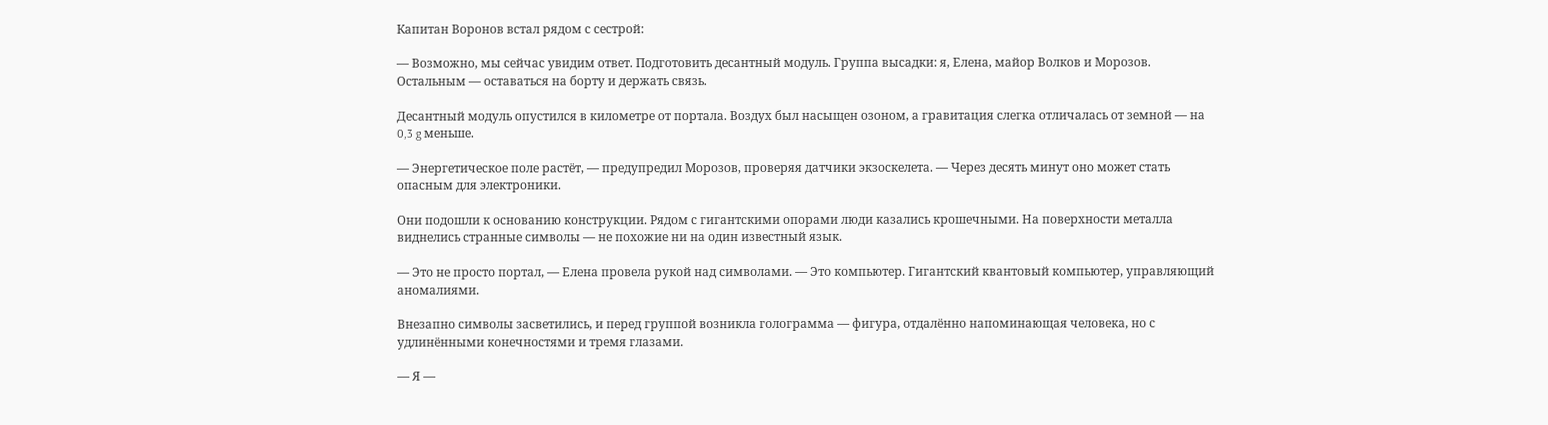Капитан Воронов встал рядом с сестрой:

— Возможно, мы сейчас увидим ответ. Подготовить десантный модуль. Группа высадки: я, Елена, майор Волков и Морозов. Остальным — оставаться на борту и держать связь.

Десантный модуль опустился в километре от портала. Воздух был насыщен озоном, а гравитация слегка отличалась от земной — на 0,3 g меньше.

— Энергетическое поле растёт, — предупредил Морозов, проверяя датчики экзоскелета. — Через десять минут оно может стать опасным для электроники.

Они подошли к основанию конструкции. Рядом с гигантскими опорами люди казались крошечными. На поверхности металла виднелись странные символы — не похожие ни на один известный язык.

— Это не просто портал, — Елена провела рукой над символами. — Это компьютер. Гигантский квантовый компьютер, управляющий аномалиями.

Внезапно символы засветились, и перед группой возникла голограмма — фигура, отдалённо напоминающая человека, но с удлинёнными конечностями и тремя глазами.

— Я —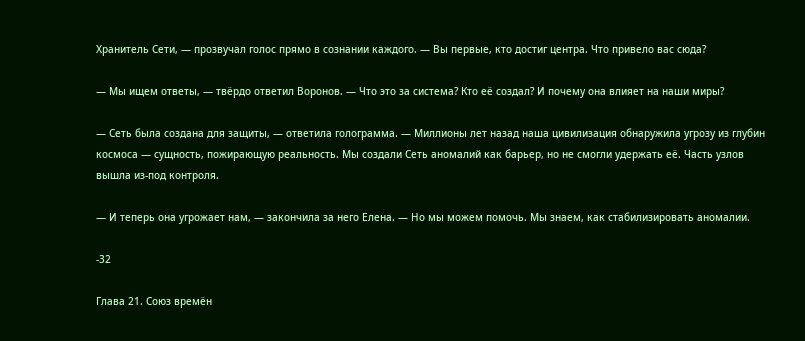Хранитель Сети, — прозвучал голос прямо в сознании каждого. — Вы первые, кто достиг центра. Что привело вас сюда?

— Мы ищем ответы, — твёрдо ответил Воронов. — Что это за система? Кто её создал? И почему она влияет на наши миры?

— Сеть была создана для защиты, — ответила голограмма. — Миллионы лет назад наша цивилизация обнаружила угрозу из глубин космоса — сущность, пожирающую реальность. Мы создали Сеть аномалий как барьер, но не смогли удержать её. Часть узлов вышла из‑под контроля.

— И теперь она угрожает нам, — закончила за него Елена. — Но мы можем помочь. Мы знаем, как стабилизировать аномалии.

-32

Глава 21. Союз времён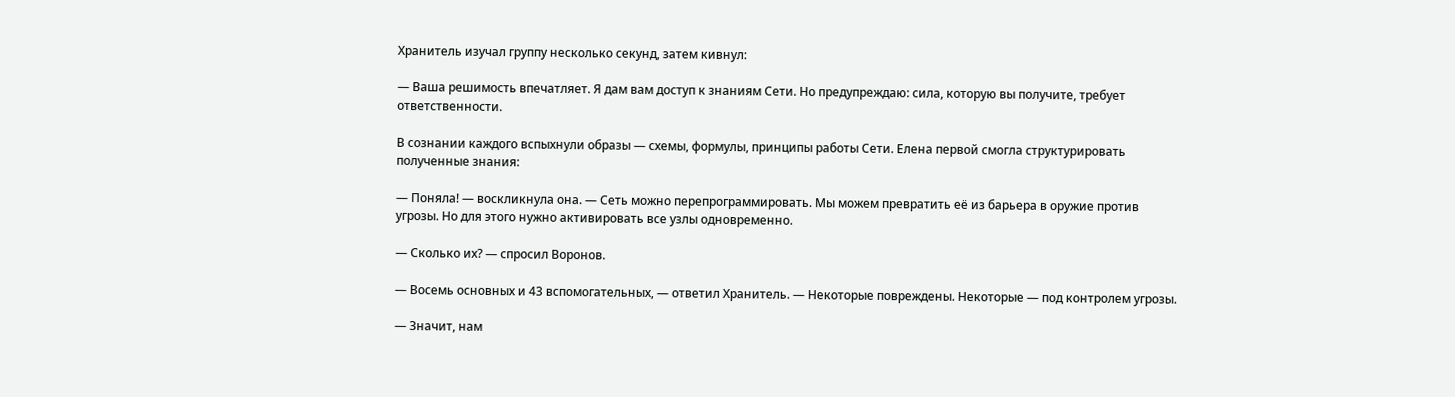Хранитель изучал группу несколько секунд, затем кивнул:

— Ваша решимость впечатляет. Я дам вам доступ к знаниям Сети. Но предупреждаю: сила, которую вы получите, требует ответственности.

В сознании каждого вспыхнули образы — схемы, формулы, принципы работы Сети. Елена первой смогла структурировать полученные знания:

— Поняла! — воскликнула она. — Сеть можно перепрограммировать. Мы можем превратить её из барьера в оружие против угрозы. Но для этого нужно активировать все узлы одновременно.

— Сколько их? — спросил Воронов.

— Восемь основных и 43 вспомогательных, — ответил Хранитель. — Некоторые повреждены. Некоторые — под контролем угрозы.

— Значит, нам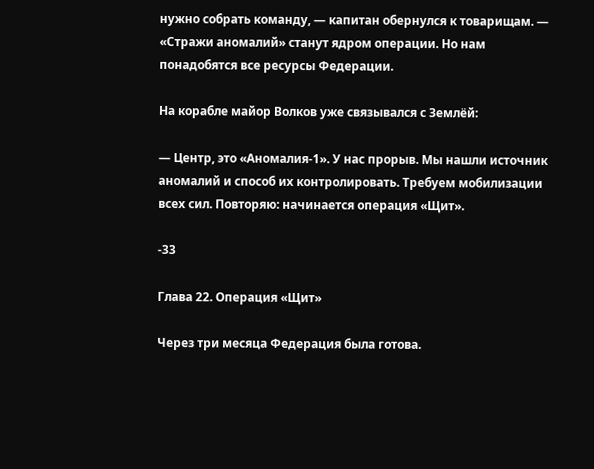нужно собрать команду, — капитан обернулся к товарищам. — «Стражи аномалий» станут ядром операции. Но нам понадобятся все ресурсы Федерации.

На корабле майор Волков уже связывался с Землёй:

— Центр, это «Аномалия‑1». У нас прорыв. Мы нашли источник аномалий и способ их контролировать. Требуем мобилизации всех сил. Повторяю: начинается операция «Щит».

-33

Глава 22. Операция «Щит»

Через три месяца Федерация была готова.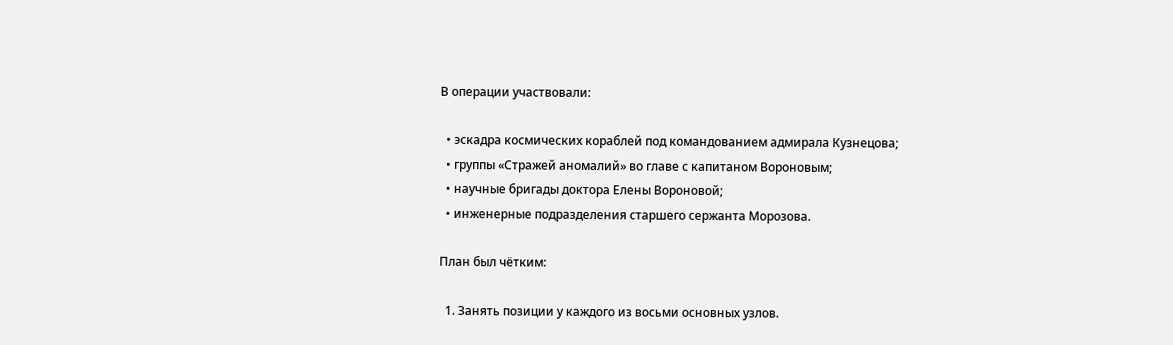В операции участвовали:

  • эскадра космических кораблей под командованием адмирала Кузнецова;
  • группы «Стражей аномалий» во главе с капитаном Вороновым;
  • научные бригады доктора Елены Вороновой;
  • инженерные подразделения старшего сержанта Морозова.

План был чётким:

  1. Занять позиции у каждого из восьми основных узлов.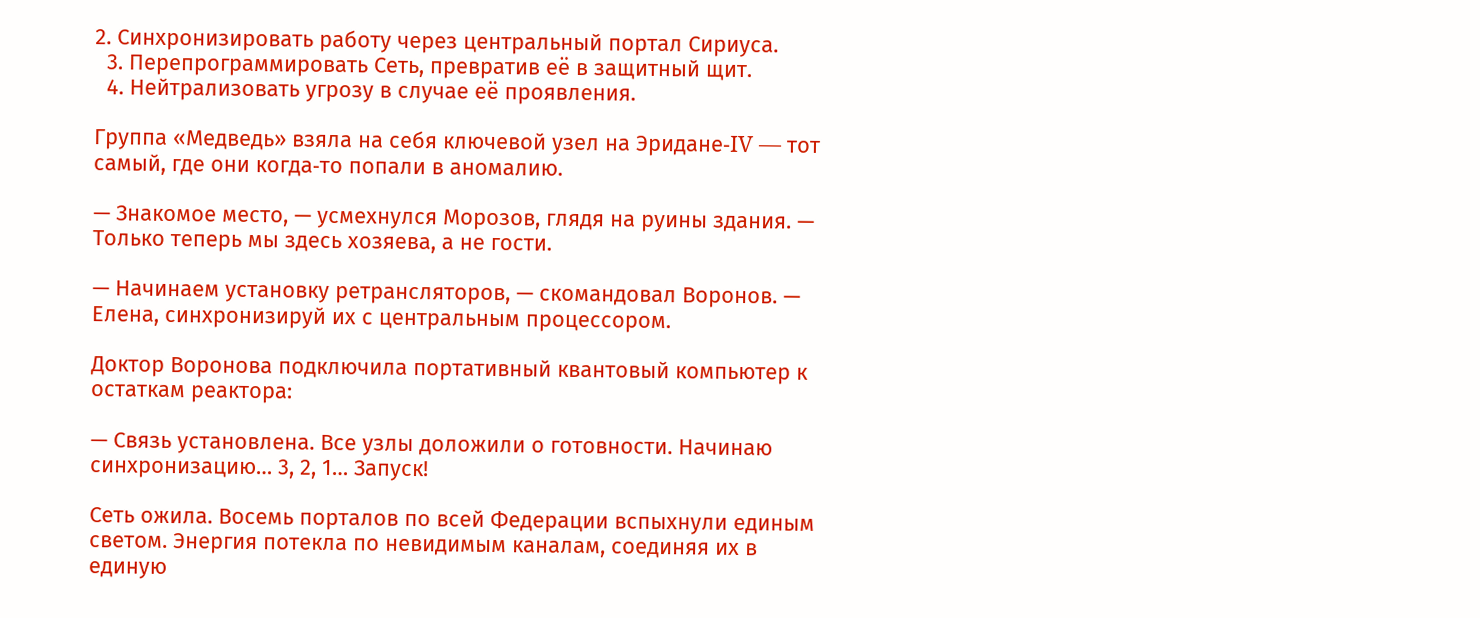2. Синхронизировать работу через центральный портал Сириуса.
  3. Перепрограммировать Сеть, превратив её в защитный щит.
  4. Нейтрализовать угрозу в случае её проявления.

Группа «Медведь» взяла на себя ключевой узел на Эридане‑IV — тот самый, где они когда‑то попали в аномалию.

— Знакомое место, — усмехнулся Морозов, глядя на руины здания. — Только теперь мы здесь хозяева, а не гости.

— Начинаем установку ретрансляторов, — скомандовал Воронов. — Елена, синхронизируй их с центральным процессором.

Доктор Воронова подключила портативный квантовый компьютер к остаткам реактора:

— Связь установлена. Все узлы доложили о готовности. Начинаю синхронизацию… 3, 2, 1… Запуск!

Сеть ожила. Восемь порталов по всей Федерации вспыхнули единым светом. Энергия потекла по невидимым каналам, соединяя их в единую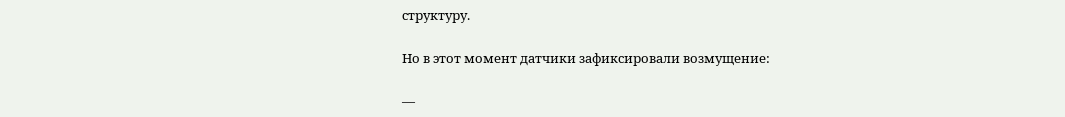структуру.

Но в этот момент датчики зафиксировали возмущение:

—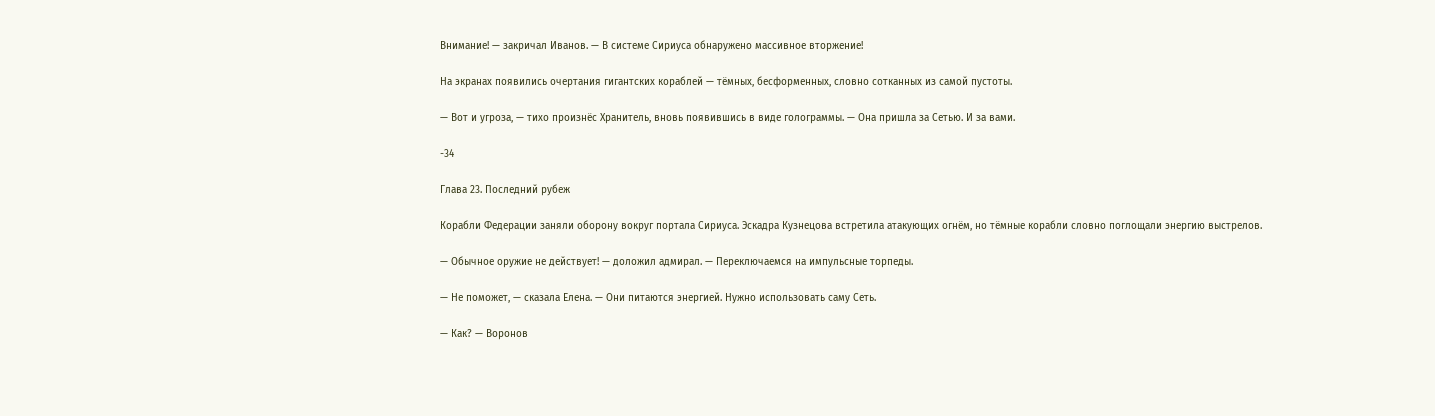Внимание! — закричал Иванов. — В системе Сириуса обнаружено массивное вторжение!

На экранах появились очертания гигантских кораблей — тёмных, бесформенных, словно сотканных из самой пустоты.

— Вот и угроза, — тихо произнёс Хранитель, вновь появившись в виде голограммы. — Она пришла за Сетью. И за вами.

-34

Глава 23. Последний рубеж

Корабли Федерации заняли оборону вокруг портала Сириуса. Эскадра Кузнецова встретила атакующих огнём, но тёмные корабли словно поглощали энергию выстрелов.

— Обычное оружие не действует! — доложил адмирал. — Переключаемся на импульсные торпеды.

— Не поможет, — сказала Елена. — Они питаются энергией. Нужно использовать саму Сеть.

— Как? — Воронов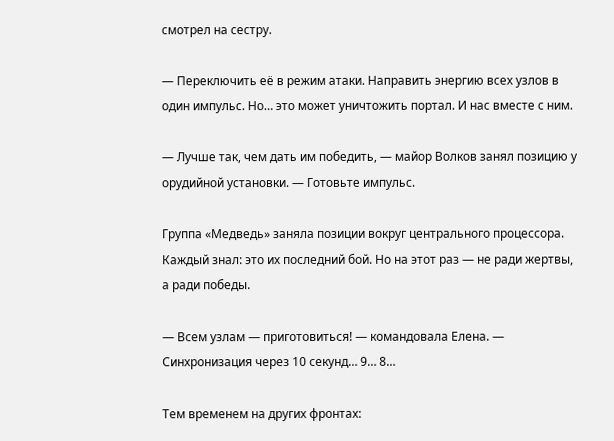смотрел на сестру.

— Переключить её в режим атаки. Направить энергию всех узлов в один импульс. Но… это может уничтожить портал. И нас вместе с ним.

— Лучше так, чем дать им победить, — майор Волков занял позицию у орудийной установки. — Готовьте импульс.

Группа «Медведь» заняла позиции вокруг центрального процессора. Каждый знал: это их последний бой. Но на этот раз — не ради жертвы, а ради победы.

— Всем узлам — приготовиться! — командовала Елена. — Синхронизация через 10 секунд… 9… 8…

Тем временем на других фронтах: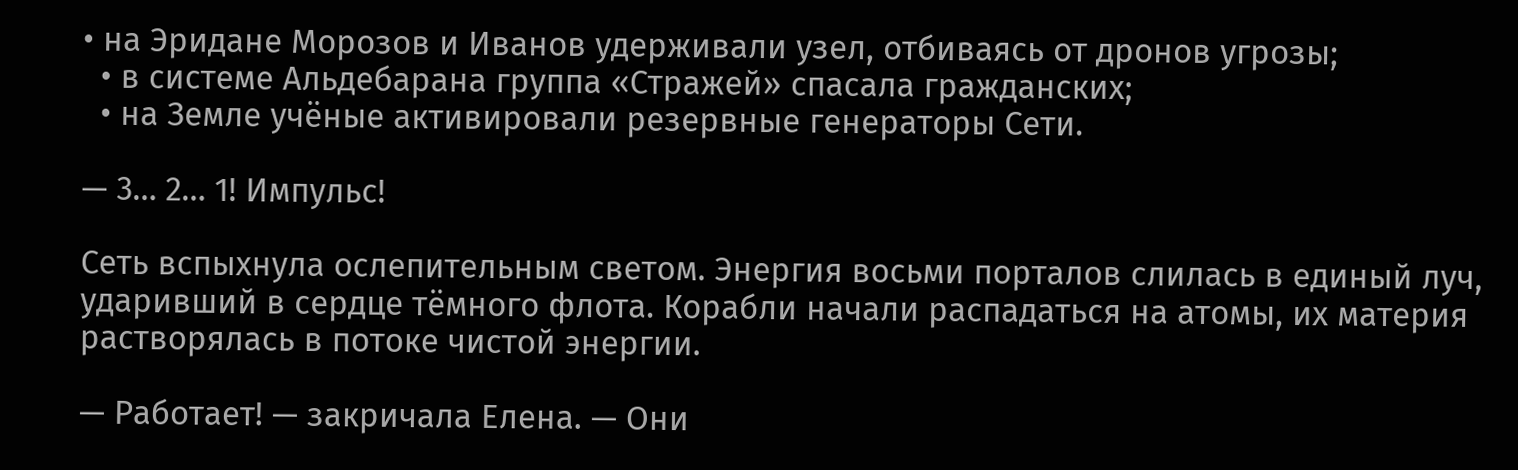• на Эридане Морозов и Иванов удерживали узел, отбиваясь от дронов угрозы;
  • в системе Альдебарана группа «Стражей» спасала гражданских;
  • на Земле учёные активировали резервные генераторы Сети.

— 3… 2… 1! Импульс!

Сеть вспыхнула ослепительным светом. Энергия восьми порталов слилась в единый луч, ударивший в сердце тёмного флота. Корабли начали распадаться на атомы, их материя растворялась в потоке чистой энергии.

— Работает! — закричала Елена. — Они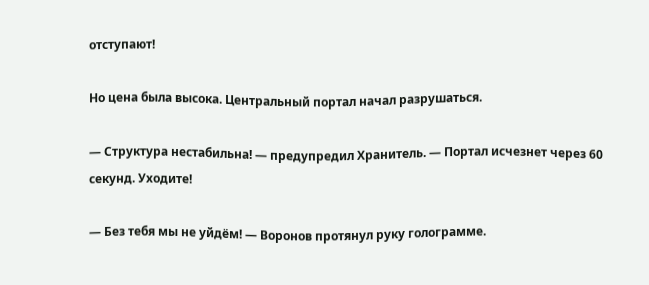отступают!

Но цена была высока. Центральный портал начал разрушаться.

— Структура нестабильна! — предупредил Хранитель. — Портал исчезнет через 60 секунд. Уходите!

— Без тебя мы не уйдём! — Воронов протянул руку голограмме.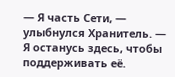— Я часть Сети, — улыбнулся Хранитель. — Я останусь здесь, чтобы поддерживать её.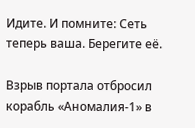Идите. И помните: Сеть теперь ваша. Берегите её.

Взрыв портала отбросил корабль «Аномалия‑1» в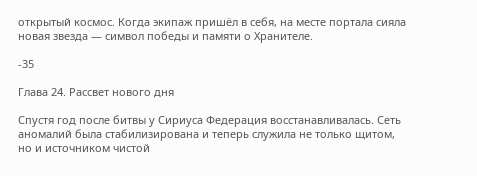открытый космос. Когда экипаж пришёл в себя, на месте портала сияла новая звезда — символ победы и памяти о Хранителе.

-35

Глава 24. Рассвет нового дня

Спустя год после битвы у Сириуса Федерация восстанавливалась. Сеть аномалий была стабилизирована и теперь служила не только щитом, но и источником чистой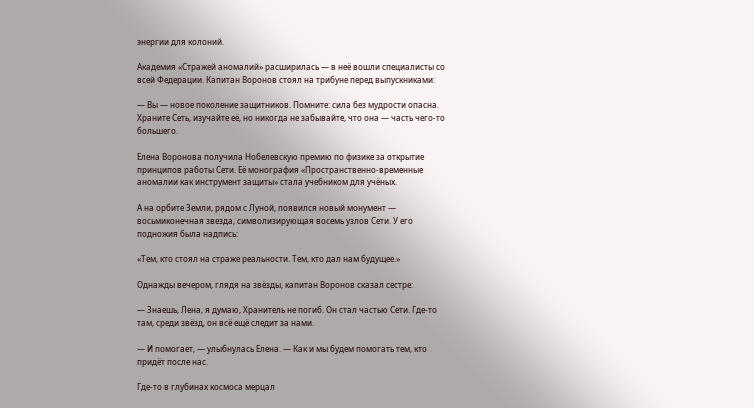энергии для колоний.

Академия «Стражей аномалий» расширилась — в неё вошли специалисты со всей Федерации. Капитан Воронов стоял на трибуне перед выпускниками:

— Вы — новое поколение защитников. Помните: сила без мудрости опасна. Храните Сеть, изучайте её, но никогда не забывайте, что она — часть чего‑то большего.

Елена Воронова получила Нобелевскую премию по физике за открытие принципов работы Сети. Её монография «Пространственно‑временные аномалии как инструмент защиты» стала учебником для учёных.

А на орбите Земли, рядом с Луной, появился новый монумент — восьмиконечная звезда, символизирующая восемь узлов Сети. У его подножия была надпись:

«Тем, кто стоял на страже реальности. Тем, кто дал нам будущее.»

Однажды вечером, глядя на звёзды, капитан Воронов сказал сестре:

— Знаешь, Лена, я думаю, Хранитель не погиб. Он стал частью Сети. Где‑то там, среди звёзд, он всё ещё следит за нами.

— И помогает, — улыбнулась Елена. — Как и мы будем помогать тем, кто придёт после нас.

Где‑то в глубинах космоса мерцал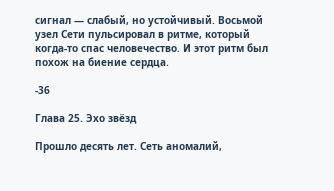сигнал — слабый, но устойчивый. Восьмой узел Сети пульсировал в ритме, который когда‑то спас человечество. И этот ритм был похож на биение сердца.

-36

Глава 25. Эхо звёзд

Прошло десять лет. Сеть аномалий,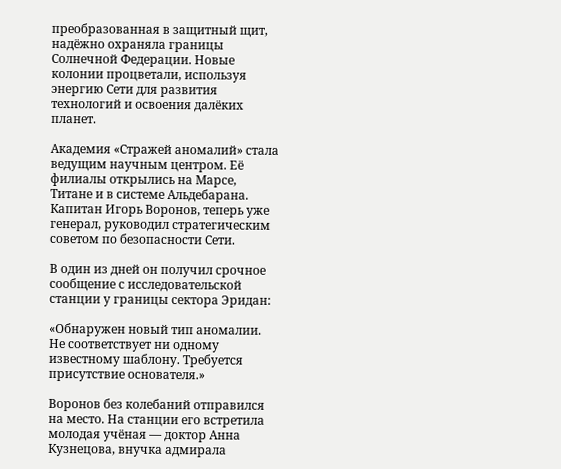преобразованная в защитный щит, надёжно охраняла границы Солнечной Федерации. Новые колонии процветали, используя энергию Сети для развития технологий и освоения далёких планет.

Академия «Стражей аномалий» стала ведущим научным центром. Её филиалы открылись на Марсе, Титане и в системе Альдебарана. Капитан Игорь Воронов, теперь уже генерал, руководил стратегическим советом по безопасности Сети.

В один из дней он получил срочное сообщение с исследовательской станции у границы сектора Эридан:

«Обнаружен новый тип аномалии. Не соответствует ни одному известному шаблону. Требуется присутствие основателя.»

Воронов без колебаний отправился на место. На станции его встретила молодая учёная — доктор Анна Кузнецова, внучка адмирала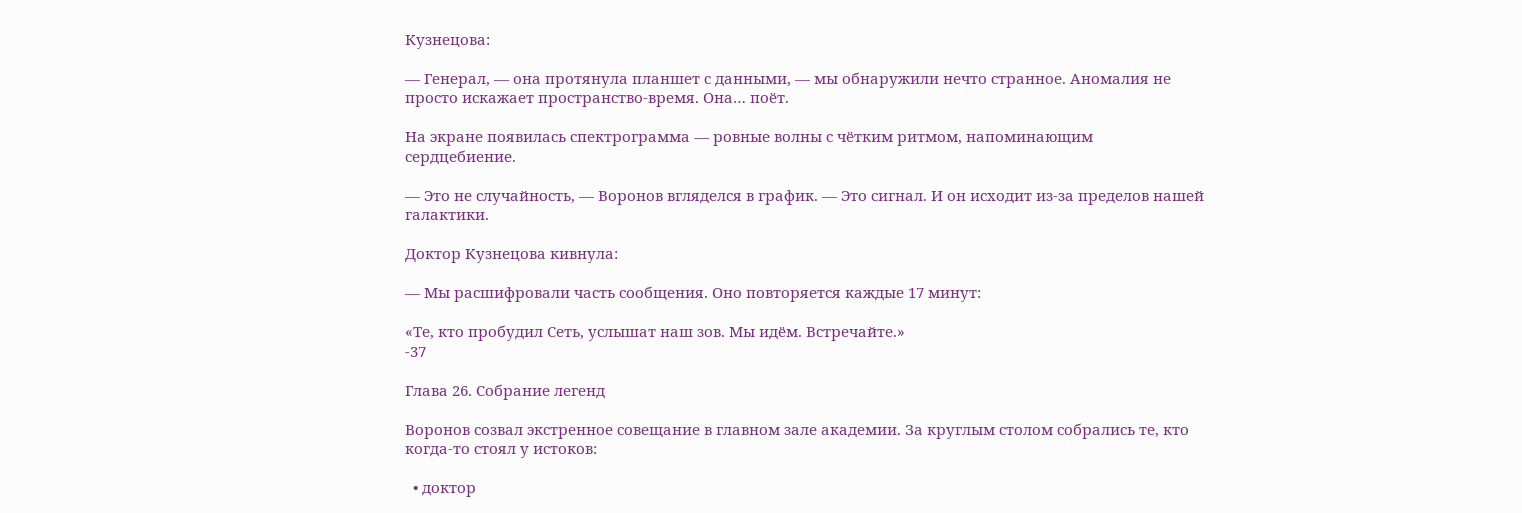Кузнецова:

— Генерал, — она протянула планшет с данными, — мы обнаружили нечто странное. Аномалия не просто искажает пространство‑время. Она… поёт.

На экране появилась спектрограмма — ровные волны с чётким ритмом, напоминающим сердцебиение.

— Это не случайность, — Воронов вгляделся в график. — Это сигнал. И он исходит из‑за пределов нашей галактики.

Доктор Кузнецова кивнула:

— Мы расшифровали часть сообщения. Оно повторяется каждые 17 минут:

«Те, кто пробудил Сеть, услышат наш зов. Мы идём. Встречайте.»
-37

Глава 26. Собрание легенд

Воронов созвал экстренное совещание в главном зале академии. За круглым столом собрались те, кто когда‑то стоял у истоков:

  • доктор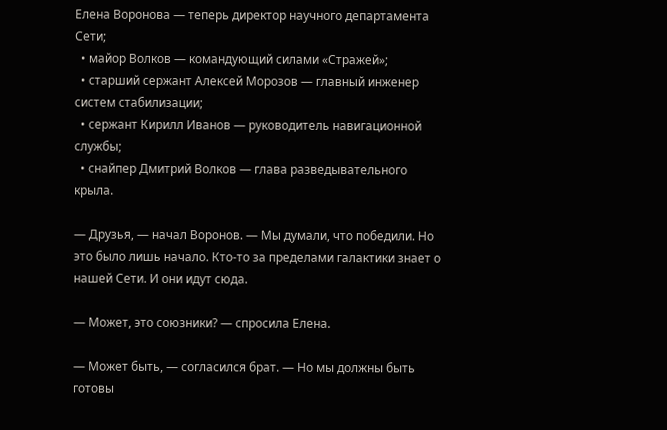Елена Воронова — теперь директор научного департамента Сети;
  • майор Волков — командующий силами «Стражей»;
  • старший сержант Алексей Морозов — главный инженер систем стабилизации;
  • сержант Кирилл Иванов — руководитель навигационной службы;
  • снайпер Дмитрий Волков — глава разведывательного крыла.

— Друзья, — начал Воронов. — Мы думали, что победили. Но это было лишь начало. Кто‑то за пределами галактики знает о нашей Сети. И они идут сюда.

— Может, это союзники? — спросила Елена.

— Может быть, — согласился брат. — Но мы должны быть готовы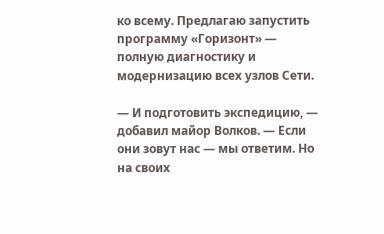ко всему. Предлагаю запустить программу «Горизонт» — полную диагностику и модернизацию всех узлов Сети.

— И подготовить экспедицию, — добавил майор Волков. — Если они зовут нас — мы ответим. Но на своих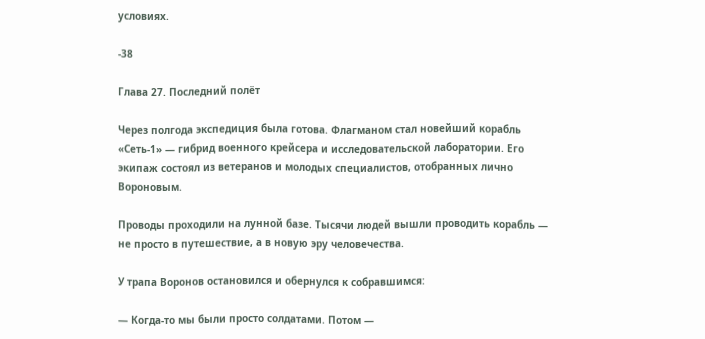условиях.

-38

Глава 27. Последний полёт

Через полгода экспедиция была готова. Флагманом стал новейший корабль «Сеть‑1» — гибрид военного крейсера и исследовательской лаборатории. Его экипаж состоял из ветеранов и молодых специалистов, отобранных лично Вороновым.

Проводы проходили на лунной базе. Тысячи людей вышли проводить корабль — не просто в путешествие, а в новую эру человечества.

У трапа Воронов остановился и обернулся к собравшимся:

— Когда‑то мы были просто солдатами. Потом —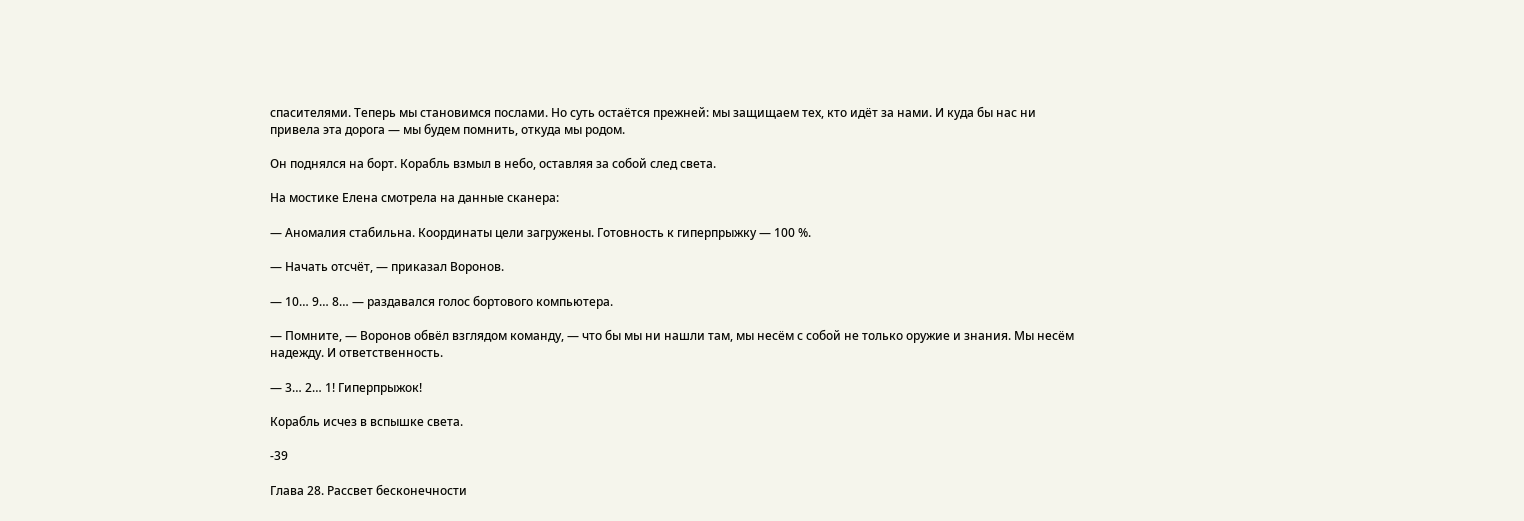спасителями. Теперь мы становимся послами. Но суть остаётся прежней: мы защищаем тех, кто идёт за нами. И куда бы нас ни привела эта дорога — мы будем помнить, откуда мы родом.

Он поднялся на борт. Корабль взмыл в небо, оставляя за собой след света.

На мостике Елена смотрела на данные сканера:

— Аномалия стабильна. Координаты цели загружены. Готовность к гиперпрыжку — 100 %.

— Начать отсчёт, — приказал Воронов.

— 10… 9… 8… — раздавался голос бортового компьютера.

— Помните, — Воронов обвёл взглядом команду, — что бы мы ни нашли там, мы несём с собой не только оружие и знания. Мы несём надежду. И ответственность.

— 3… 2… 1! Гиперпрыжок!

Корабль исчез в вспышке света.

-39

Глава 28. Рассвет бесконечности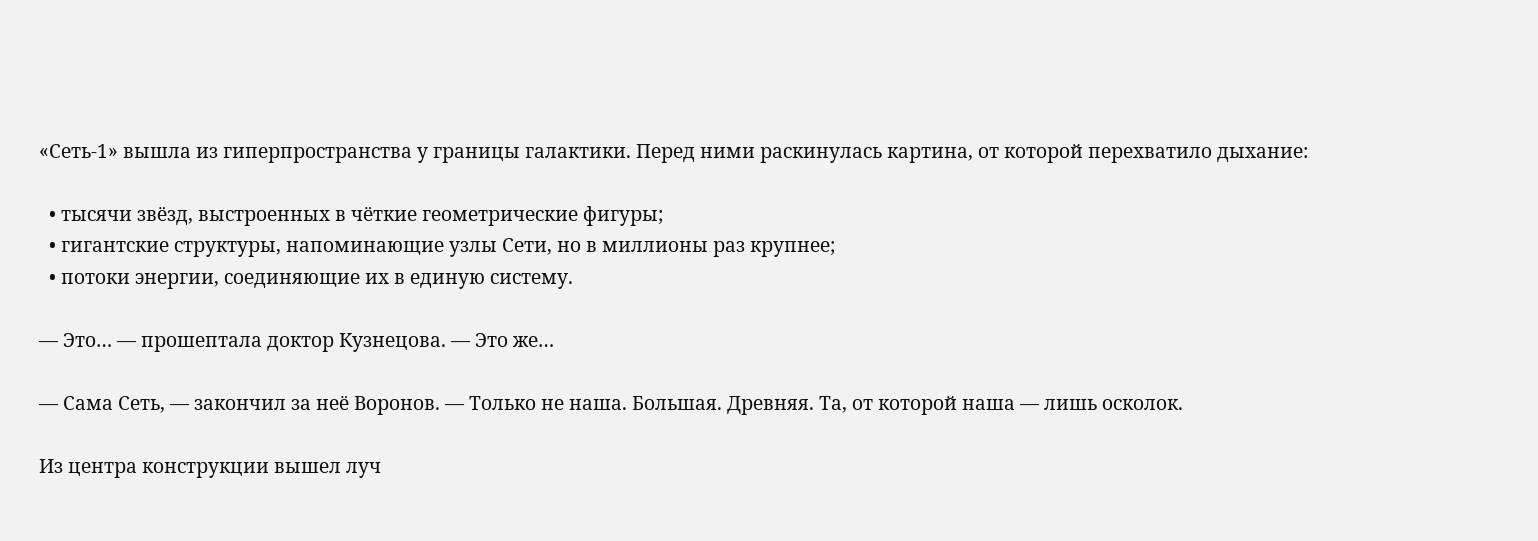«Сеть‑1» вышла из гиперпространства у границы галактики. Перед ними раскинулась картина, от которой перехватило дыхание:

  • тысячи звёзд, выстроенных в чёткие геометрические фигуры;
  • гигантские структуры, напоминающие узлы Сети, но в миллионы раз крупнее;
  • потоки энергии, соединяющие их в единую систему.

— Это… — прошептала доктор Кузнецова. — Это же…

— Сама Сеть, — закончил за неё Воронов. — Только не наша. Большая. Древняя. Та, от которой наша — лишь осколок.

Из центра конструкции вышел луч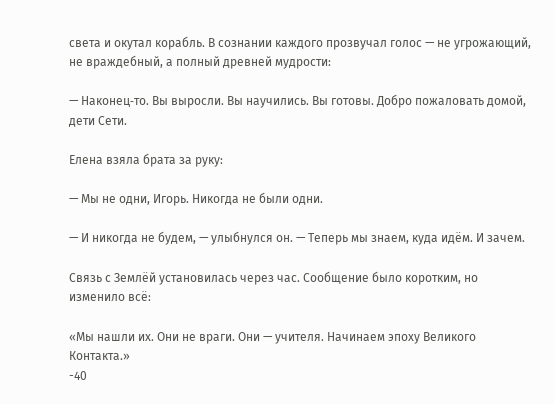света и окутал корабль. В сознании каждого прозвучал голос — не угрожающий, не враждебный, а полный древней мудрости:

— Наконец‑то. Вы выросли. Вы научились. Вы готовы. Добро пожаловать домой, дети Сети.

Елена взяла брата за руку:

— Мы не одни, Игорь. Никогда не были одни.

— И никогда не будем, — улыбнулся он. — Теперь мы знаем, куда идём. И зачем.

Связь с Землёй установилась через час. Сообщение было коротким, но изменило всё:

«Мы нашли их. Они не враги. Они — учителя. Начинаем эпоху Великого Контакта.»
-40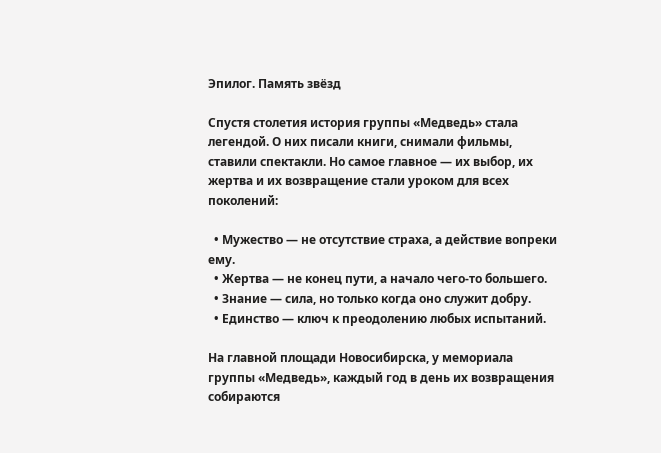Эпилог. Память звёзд

Спустя столетия история группы «Медведь» стала легендой. О них писали книги, снимали фильмы, ставили спектакли. Но самое главное — их выбор, их жертва и их возвращение стали уроком для всех поколений:

  • Мужество — не отсутствие страха, а действие вопреки ему.
  • Жертва — не конец пути, а начало чего‑то большего.
  • Знание — сила, но только когда оно служит добру.
  • Единство — ключ к преодолению любых испытаний.

На главной площади Новосибирска, у мемориала группы «Медведь», каждый год в день их возвращения собираются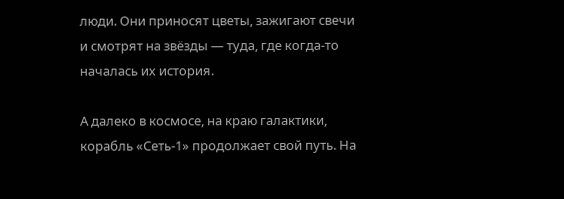люди. Они приносят цветы, зажигают свечи и смотрят на звёзды — туда, где когда‑то началась их история.

А далеко в космосе, на краю галактики, корабль «Сеть‑1» продолжает свой путь. На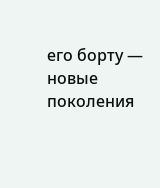его борту — новые поколения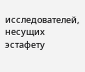исследователей, несущих эстафету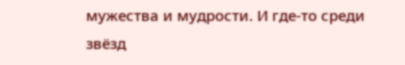мужества и мудрости. И где‑то среди звёзд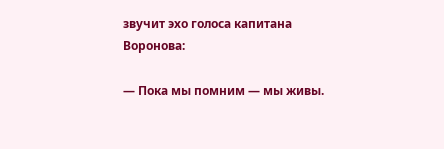звучит эхо голоса капитана Воронова:

— Пока мы помним — мы живы.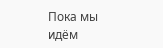Пока мы идём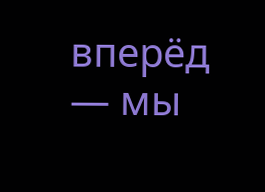вперёд — мы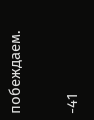побеждаем.

-41